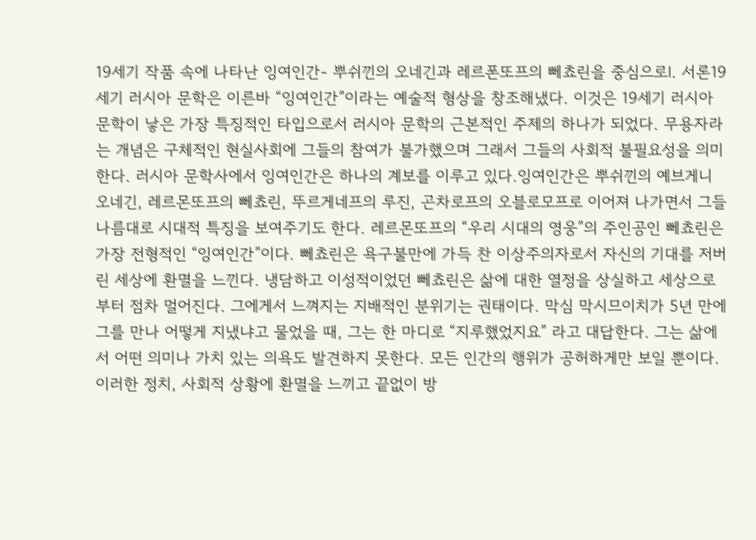19세기 작품 속에 나타난 잉여인간- 뿌쉬낀의 오네긴과 레르폰또프의 뻬쵸린을 중심으로Ⅰ. 서론19세기 러시아 문학은 이른바 “잉여인간”이라는 예술적 형상을 창조해냈다. 이것은 19세기 러시아 문학이 낳은 가장 특징적인 타입으로서 러시아 문학의 근본적인 주제의 하나가 되었다. 무용자라는 개념은 구체적인 현실사회에 그들의 참여가 불가했으며 그래서 그들의 사회적 불필요성을 의미한다. 러시아 문학사에서 잉여인간은 하나의 계보를 이루고 있다.잉여인간은 뿌쉬낀의 예브게니 오네긴, 레르몬또프의 뻬쵸린, 뚜르게네프의 루진, 곤차로프의 오블로모프로 이어져 나가면서 그들 나름대로 시대적 특징을 보여주기도 한다. 레르몬또프의 “우리 시대의 영웅”의 주인공인 뻬쵸린은 가장 전형적인 “잉여인간”이다. 뻬쵸린은 욕구불만에 가득 찬 이상주의자로서 자신의 기대를 저버린 세상에 환멸을 느낀다. 냉담하고 이성적이었던 뻬쵸린은 삶에 대한 열정을 상실하고 세상으로부터 점차 멀어진다. 그에게서 느껴지는 지배적인 분위기는 권태이다. 막심 막시므이치가 5년 만에 그를 만나 어떻게 지냈냐고 물었을 때, 그는 한 마디로 “지루했었지요” 라고 대답한다. 그는 삶에서 어떤 의미나 가치 있는 의욕도 발견하지 못한다. 모든 인간의 행위가 공허하게만 보일 뿐이다. 이러한 정치, 사회적 상황에 환멸을 느끼고 끝없이 방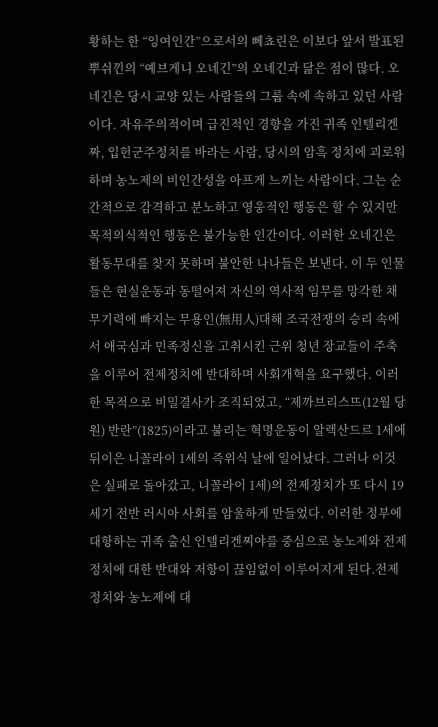황하는 한 “잉여인간”으로서의 뻬쵸린은 이보다 앞서 발표된 뿌쉬낀의 “예브게니 오네긴”의 오네긴과 닮은 점이 많다. 오네긴은 당시 교양 있는 사람들의 그룹 속에 속하고 있던 사람이다. 자유주의적이며 급진적인 경향을 가진 귀족 인텔리겐짜, 입헌군주정치를 바라는 사람, 당시의 암흑 정치에 괴로워하며 농노제의 비인간성을 아프게 느끼는 사람이다. 그는 순간적으로 감격하고 분노하고 영웅적인 행동은 할 수 있지만 목적의식적인 행동은 불가능한 인간이다. 이러한 오네긴은 활동무대를 찾지 못하며 불안한 나나들은 보낸다. 이 두 인물들은 현실운동과 동떨어져 자신의 역사적 임무를 망각한 채 무기력에 빠지는 무용인(無用人)대해 조국전쟁의 승리 속에서 애국심과 민족정신을 고취시킨 근위 청년 장교들이 주축을 이루어 전제정치에 반대하며 사회개혁을 요구했다. 이러한 목적으로 비밀결사가 조직되었고, “제까브리스뜨(12월 당원) 반란”(1825)이라고 불리는 혁명운동이 알렉산드르 1세에 뒤이은 니꼴라이 1세의 즉위식 날에 일어났다. 그러나 이것은 실패로 돌아갔고, 니꼴라이 1세)의 전제정치가 또 다시 19세기 전반 러시아 사회를 암울하게 만들었다. 이러한 정부에 대항하는 귀족 출신 인텔리겐찌야를 중심으로 농노제와 전제정치에 대한 반대와 저항이 끊임없이 이루어지게 된다.전제정치와 농노제에 대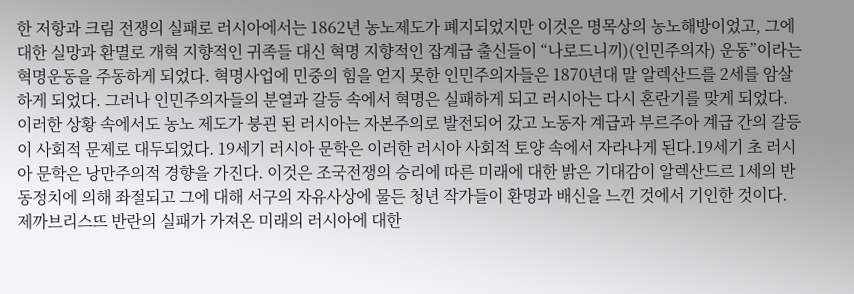한 저항과 크림 전쟁의 실패로 러시아에서는 1862년 농노제도가 폐지되었지만 이것은 명목상의 농노해방이었고, 그에 대한 실망과 환멸로 개혁 지향적인 귀족들 대신 혁명 지향적인 잡계급 출신들이 “나로드니끼)(인민주의자) 운동”이라는 혁명운동을 주동하게 되었다. 혁명사업에 민중의 힘을 얻지 못한 인민주의자들은 1870년대 말 알렉산드를 2세를 암살하게 되었다. 그러나 인민주의자들의 분열과 갈등 속에서 혁명은 실패하게 되고 러시아는 다시 혼란기를 맞게 되었다. 이러한 상황 속에서도 농노 제도가 붕괸 된 러시아는 자본주의로 발전되어 갔고 노동자 계급과 부르주아 계급 간의 갈등이 사회적 문제로 대두되었다. 19세기 러시아 문학은 이러한 러시아 사회적 토양 속에서 자라나게 된다.19세기 초 러시아 문학은 낭만주의적 경향을 가진다. 이것은 조국전쟁의 승리에 따른 미래에 대한 밝은 기대감이 알렉산드르 1세의 반동정치에 의해 좌절되고 그에 대해 서구의 자유사상에 물든 청년 작가들이 환명과 배신을 느낀 것에서 기인한 것이다. 제까브리스뜨 반란의 실패가 가져온 미래의 러시아에 대한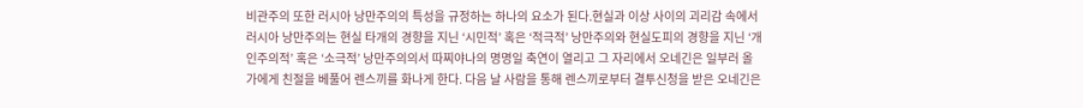비관주의 또한 러시아 낭만주의의 특성을 규정하는 하나의 요소가 된다.현실과 이상 사이의 괴리감 속에서 러시아 낭만주의는 현실 타개의 경향을 지닌 ‘시민적’ 혹은 ‘적극적’ 낭만주의와 현실도피의 경향을 지닌 ‘개인주의적’ 혹은 ‘소극적’ 낭만주의의서 따찌야나의 명명일 축연이 열리고 그 자리에서 오네긴은 일부러 올가에게 친절을 베풀어 렌스끼를 화나게 한다. 다음 날 사람을 통해 렌스끼로부터 결투신청을 받은 오네긴은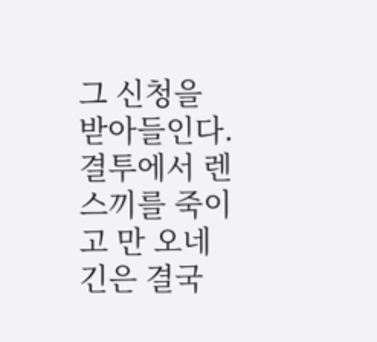그 신청을 받아들인다. 결투에서 렌스끼를 죽이고 만 오네긴은 결국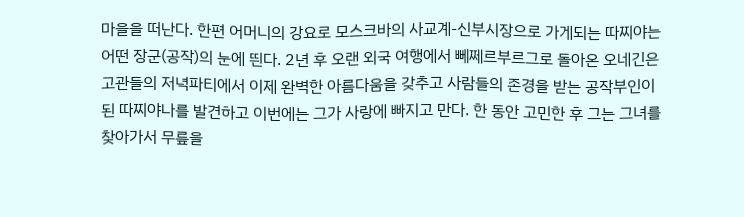마을을 떠난다. 한편 어머니의 강요로 모스크바의 사교계-신부시장으로 가게되는 따찌야는 어떤 장군(공작)의 눈에 띈다. 2년 후 오랜 외국 여행에서 뻬쩨르부르그로 돌아온 오네긴은 고관들의 저녁파티에서 이제 완벽한 아름다움을 갖추고 사람들의 존경을 받는 공작부인이 된 따찌야나를 발견하고 이번에는 그가 사랑에 빠지고 만다. 한 동안 고민한 후 그는 그녀를 찾아가서 무릎을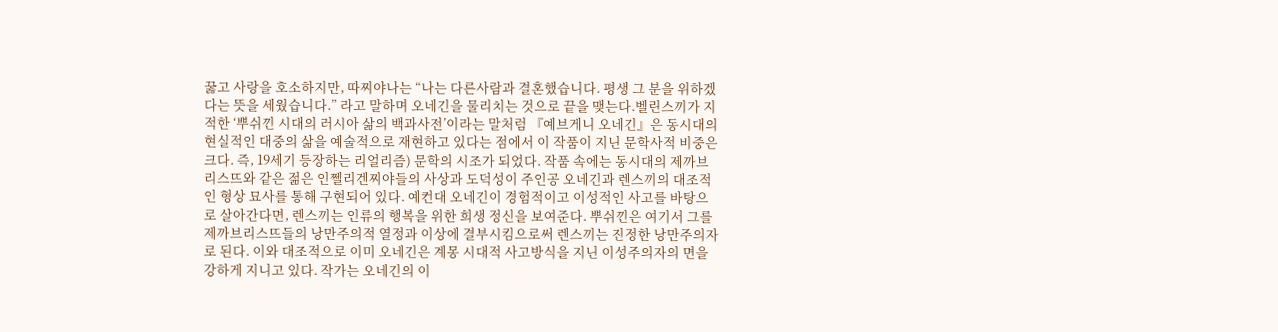꿇고 사랑을 호소하지만, 따찌야나는 “나는 다른사람과 결혼했습니다. 평생 그 분을 위하겠다는 뜻을 세웠습니다.” 라고 말하며 오네긴을 물리치는 것으로 끝을 맺는다.벨린스끼가 지적한 ‘뿌쉬낀 시대의 러시아 삶의 백과사전’이라는 말처럼 『예브게니 오네긴』은 동시대의 현실적인 대중의 삶을 예술적으로 재현하고 있다는 점에서 이 작품이 지닌 문학사적 비중은 크다. 즉, 19세기 등장하는 리얼리즘) 문학의 시조가 되었다. 작품 속에는 동시대의 제까브리스뜨와 같은 젊은 인쩰리겐찌야들의 사상과 도덕성이 주인공 오네긴과 렌스끼의 대조적인 형상 묘사를 통해 구현되어 있다. 예컨대 오네긴이 경험적이고 이성적인 사고를 바탕으로 살아간다면, 렌스끼는 인류의 행복을 위한 희생 정신을 보여준다. 뿌쉬낀은 여기서 그를 제까브리스뜨들의 낭만주의적 열정과 이상에 결부시킴으로써 렌스끼는 진정한 낭만주의자로 된다. 이와 대조적으로 이미 오네긴은 계몽 시대적 사고방식을 지닌 이성주의자의 면을 강하게 지니고 있다. 작가는 오네긴의 이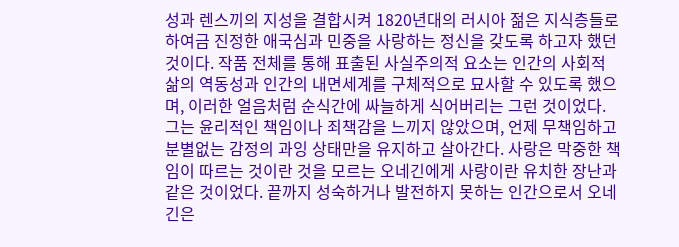성과 렌스끼의 지성을 결합시켜 1820년대의 러시아 젊은 지식층들로 하여금 진정한 애국심과 민중을 사랑하는 정신을 갖도록 하고자 했던 것이다. 작품 전체를 통해 표출된 사실주의적 요소는 인간의 사회적 삶의 역동성과 인간의 내면세계를 구체적으로 묘사할 수 있도록 했으며, 이러한 얼음처럼 순식간에 싸늘하게 식어버리는 그런 것이었다. 그는 윤리적인 책임이나 죄책감을 느끼지 않았으며, 언제 무책임하고 분별없는 감정의 과잉 상태만을 유지하고 살아간다. 사랑은 막중한 책임이 따르는 것이란 것을 모르는 오네긴에게 사랑이란 유치한 장난과 같은 것이었다. 끝까지 성숙하거나 발전하지 못하는 인간으로서 오네긴은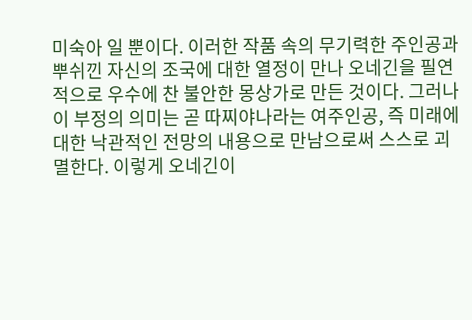미숙아 일 뿐이다. 이러한 작품 속의 무기력한 주인공과 뿌쉬낀 자신의 조국에 대한 열정이 만나 오네긴을 필연적으로 우수에 찬 불안한 몽상가로 만든 것이다. 그러나 이 부정의 의미는 곧 따찌야나라는 여주인공, 즉 미래에 대한 낙관적인 전망의 내용으로 만남으로써 스스로 괴멸한다. 이렇게 오네긴이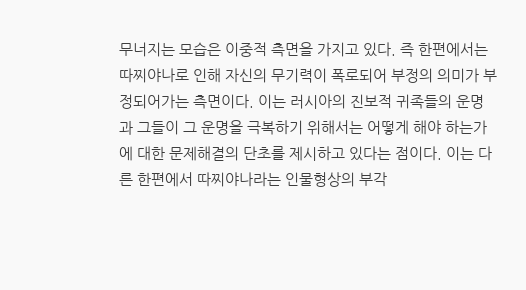무너지는 모습은 이중적 측면을 가지고 있다. 즉 한편에서는 따찌야나로 인해 자신의 무기력이 폭로되어 부정의 의미가 부정되어가는 측면이다. 이는 러시아의 진보적 귀족들의 운명과 그들이 그 운명을 극복하기 위해서는 어떻게 해야 하는가에 대한 문제해결의 단초를 제시하고 있다는 점이다. 이는 다른 한편에서 따찌야나라는 인물형상의 부각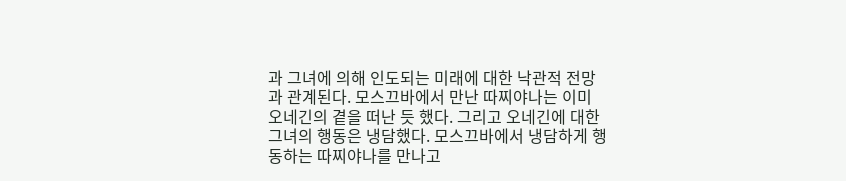과 그녀에 의해 인도되는 미래에 대한 낙관적 전망과 관계된다. 모스끄바에서 만난 따찌야나는 이미 오네긴의 곁을 떠난 듯 했다. 그리고 오네긴에 대한 그녀의 행동은 냉담했다. 모스끄바에서 냉담하게 행동하는 따찌야나를 만나고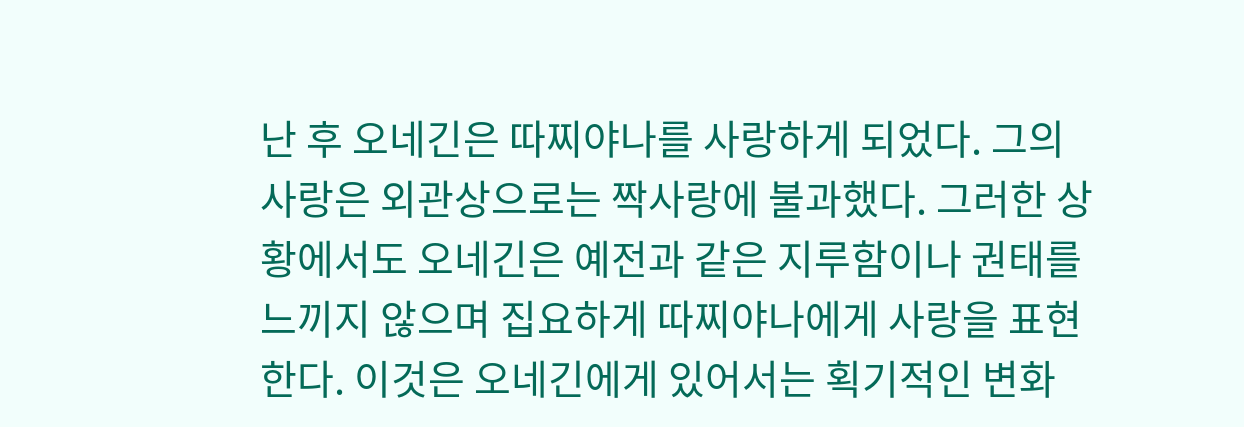난 후 오네긴은 따찌야나를 사랑하게 되었다. 그의 사랑은 외관상으로는 짝사랑에 불과했다. 그러한 상황에서도 오네긴은 예전과 같은 지루함이나 권태를 느끼지 않으며 집요하게 따찌야나에게 사랑을 표현한다. 이것은 오네긴에게 있어서는 획기적인 변화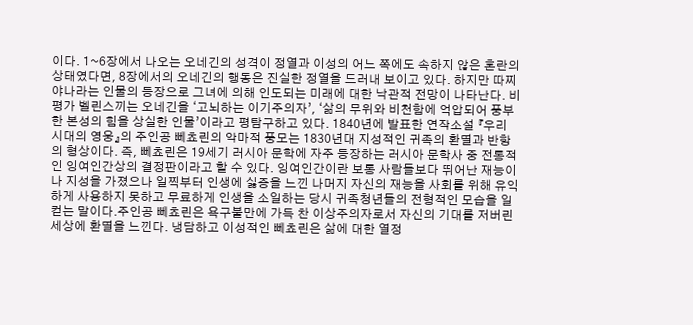이다. 1~6장에서 나오는 오네긴의 성격이 정열과 이성의 어느 쪽에도 속하지 않은 혼란의 상태였다면, 8장에서의 오네긴의 행동은 진실한 정열을 드러내 보이고 있다. 하지만 따찌야나라는 인물의 등장으로 그녀에 의해 인도되는 미래에 대한 낙관적 전망이 나타난다. 비평가 벨린스끼는 오네긴을 ‘고뇌하는 이기주의자’, ‘삶의 무위와 비천함에 억압되어 풍부한 본성의 힘을 상실한 인물’이라고 평탐구하고 있다. 1840년에 발표한 연작소설 『우리 시대의 영웅』의 주인공 뻬쵸린의 악마적 풍모는 1830년대 지성적인 귀족의 환멸과 반항의 형상이다. 즉, 뻬쵸린은 19세기 러시아 문학에 자주 등장하는 러시아 문학사 중 전통적인 잉여인간상의 결정판이라고 할 수 있다. 잉여인간이란 보통 사람들보다 뛰어난 재능이나 지성을 가졌으나 일찍부터 인생에 싫증을 느낀 나머지 자신의 재능을 사회를 위해 유익하게 사용하지 못하고 무료하게 인생을 소일하는 당시 귀족청년들의 전형적인 모습을 일컫는 말이다.주인공 뻬쵸린은 욕구불만에 가득 찬 이상주의자로서 자신의 기대를 저버린 세상에 환멸을 느낀다. 냉담하고 이성적인 뻬쵸린은 삶에 대한 열정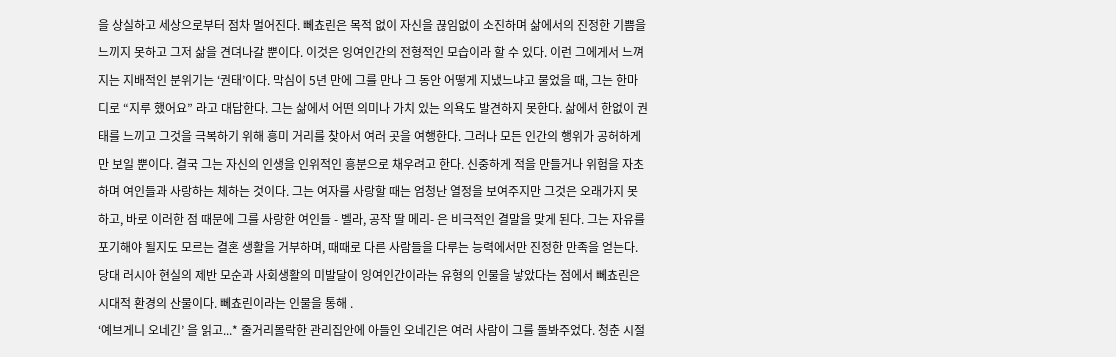을 상실하고 세상으로부터 점차 멀어진다. 뻬쵸린은 목적 없이 자신을 끊임없이 소진하며 삶에서의 진정한 기쁨을 느끼지 못하고 그저 삶을 견뎌나갈 뿐이다. 이것은 잉여인간의 전형적인 모습이라 할 수 있다. 이런 그에게서 느껴지는 지배적인 분위기는 ‘권태’이다. 막심이 5년 만에 그를 만나 그 동안 어떻게 지냈느냐고 물었을 때, 그는 한마디로 “지루 했어요” 라고 대답한다. 그는 삶에서 어떤 의미나 가치 있는 의욕도 발견하지 못한다. 삶에서 한없이 권태를 느끼고 그것을 극복하기 위해 흥미 거리를 찾아서 여러 곳을 여행한다. 그러나 모든 인간의 행위가 공허하게만 보일 뿐이다. 결국 그는 자신의 인생을 인위적인 흥분으로 채우려고 한다. 신중하게 적을 만들거나 위험을 자초하며 여인들과 사랑하는 체하는 것이다. 그는 여자를 사랑할 때는 엄청난 열정을 보여주지만 그것은 오래가지 못하고, 바로 이러한 점 때문에 그를 사랑한 여인들 - 벨라, 공작 딸 메리- 은 비극적인 결말을 맞게 된다. 그는 자유를 포기해야 될지도 모르는 결혼 생활을 거부하며, 때때로 다른 사람들을 다루는 능력에서만 진정한 만족을 얻는다.당대 러시아 현실의 제반 모순과 사회생활의 미발달이 잉여인간이라는 유형의 인물을 낳았다는 점에서 뻬쵸린은 시대적 환경의 산물이다. 뻬쵸린이라는 인물을 통해 .
‘예브게니 오네긴’ 을 읽고...* 줄거리몰락한 관리집안에 아들인 오네긴은 여러 사람이 그를 돌봐주었다. 청춘 시절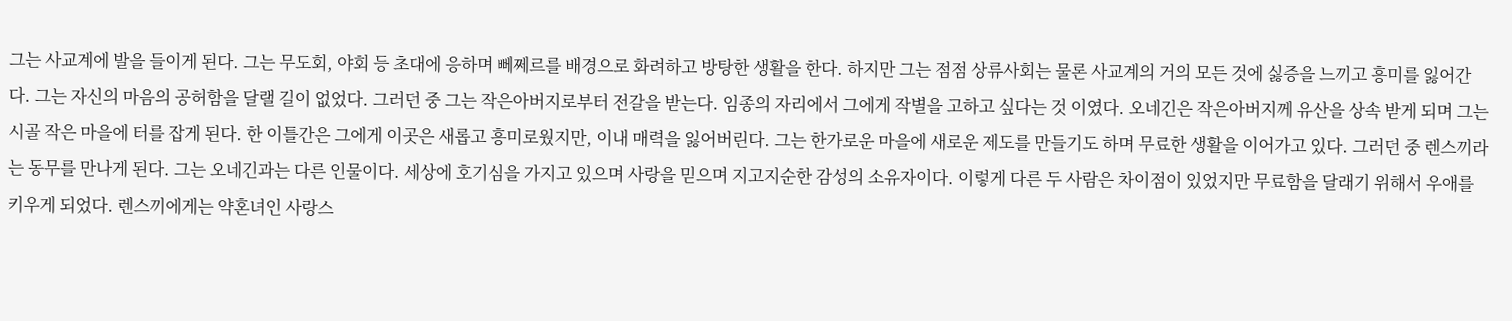그는 사교계에 발을 들이게 된다. 그는 무도회, 야회 등 초대에 응하며 뻬쩨르를 배경으로 화려하고 방탕한 생활을 한다. 하지만 그는 점점 상류사회는 물론 사교계의 거의 모든 것에 싫증을 느끼고 흥미를 잃어간다. 그는 자신의 마음의 공허함을 달랠 길이 없었다. 그러던 중 그는 작은아버지로부터 전갈을 받는다. 임종의 자리에서 그에게 작별을 고하고 싶다는 것 이였다. 오네긴은 작은아버지께 유산을 상속 받게 되며 그는 시골 작은 마을에 터를 잡게 된다. 한 이틀간은 그에게 이곳은 새롭고 흥미로웠지만, 이내 매력을 잃어버린다. 그는 한가로운 마을에 새로운 제도를 만들기도 하며 무료한 생활을 이어가고 있다. 그러던 중 렌스끼라는 동무를 만나게 된다. 그는 오네긴과는 다른 인물이다. 세상에 호기심을 가지고 있으며 사랑을 믿으며 지고지순한 감성의 소유자이다. 이렇게 다른 두 사람은 차이점이 있었지만 무료함을 달래기 위해서 우애를 키우게 되었다. 렌스끼에게는 약혼녀인 사랑스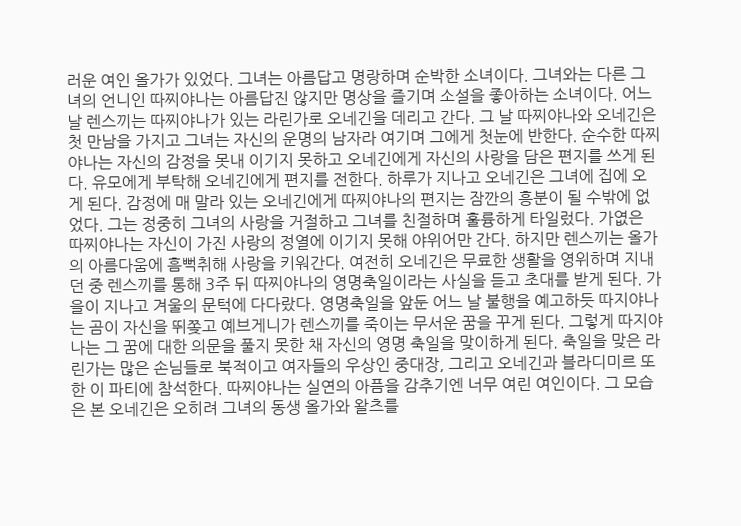러운 여인 올가가 있었다. 그녀는 아름답고 명랑하며 순박한 소녀이다. 그녀와는 다른 그녀의 언니인 따찌야나는 아름답진 않지만 명상을 즐기며 소설을 좋아하는 소녀이다. 어느 날 렌스끼는 따찌야나가 있는 라린가로 오네긴을 데리고 간다. 그 날 따찌야나와 오네긴은 첫 만남을 가지고 그녀는 자신의 운명의 남자라 여기며 그에게 첫눈에 반한다. 순수한 따찌야나는 자신의 감정을 못내 이기지 못하고 오네긴에게 자신의 사랑을 담은 편지를 쓰게 된다. 유모에게 부탁해 오네긴에게 편지를 전한다. 하루가 지나고 오네긴은 그녀에 집에 오게 된다. 감정에 매 말라 있는 오네긴에게 따찌야나의 편지는 잠깐의 흥분이 될 수밖에 없었다. 그는 정중히 그녀의 사랑을 거절하고 그녀를 친절하며 훌륭하게 타일렀다. 가엾은 따찌야나는 자신이 가진 사랑의 정열에 이기지 못해 야위어만 간다. 하지만 렌스끼는 올가의 아름다움에 흠뻑취해 사랑을 키워간다. 여전히 오네긴은 무료한 생활을 영위하며 지내던 중 렌스끼를 통해 3주 뒤 따찌야나의 영명축일이라는 사실을 듣고 초대를 받게 된다. 가을이 지나고 겨울의 문턱에 다다랐다. 영명축일을 앞둔 어느 날 불행을 예고하듯 따지야나는 곰이 자신을 뛰쫒고 예브게니가 렌스끼를 죽이는 무서운 꿈을 꾸게 된다. 그렇게 따지야나는 그 꿈에 대한 의문을 풀지 못한 채 자신의 영명 축일을 맞이하게 된다. 축일을 맞은 라린가는 많은 손님들로 북적이고 여자들의 우상인 중대장, 그리고 오네긴과 블라디미르 또한 이 파티에 참석한다. 따찌야나는 실연의 아픔을 감추기엔 너무 여린 여인이다. 그 모습은 본 오네긴은 오히려 그녀의 동생 올가와 왈츠를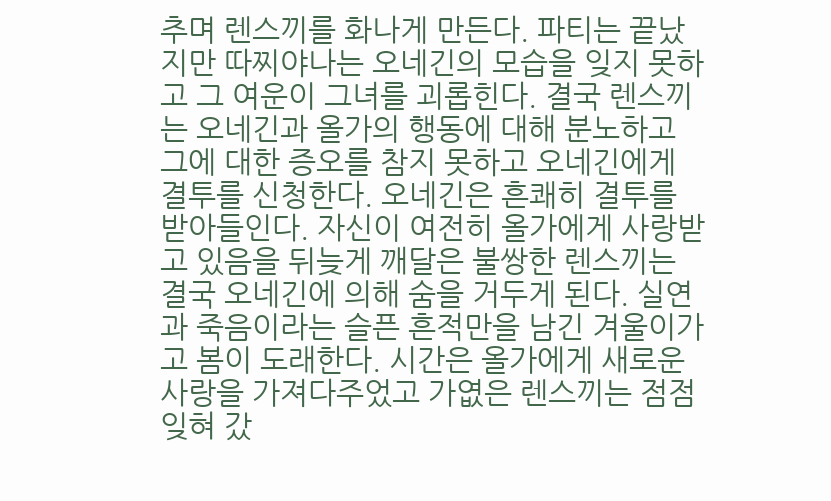추며 렌스끼를 화나게 만든다. 파티는 끝났지만 따찌야나는 오네긴의 모습을 잊지 못하고 그 여운이 그녀를 괴롭힌다. 결국 렌스끼는 오네긴과 올가의 행동에 대해 분노하고 그에 대한 증오를 참지 못하고 오네긴에게 결투를 신청한다. 오네긴은 흔쾌히 결투를 받아들인다. 자신이 여전히 올가에게 사랑받고 있음을 뒤늦게 깨달은 불쌍한 렌스끼는 결국 오네긴에 의해 숨을 거두게 된다. 실연과 죽음이라는 슬픈 흔적만을 남긴 겨울이가고 봄이 도래한다. 시간은 올가에게 새로운 사랑을 가져다주었고 가엾은 렌스끼는 점점 잊혀 갔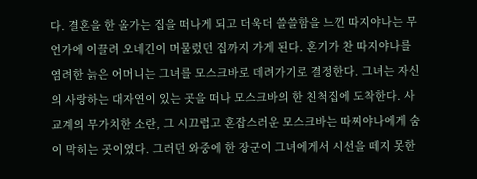다. 결혼을 한 올가는 집을 떠나게 되고 더욱더 쓸쓸함을 느낀 따지야나는 무언가에 이끌려 오네긴이 머물렀던 집까지 가게 된다. 혼기가 찬 따지야나를 염려한 늙은 어머니는 그녀를 모스크바로 데려가기로 결정한다. 그녀는 자신의 사랑하는 대자연이 있는 곳을 떠나 모스크바의 한 친척집에 도착한다. 사교계의 무가치한 소란, 그 시끄럽고 혼잡스러운 모스크바는 따찌야나에게 숨이 막히는 곳이였다. 그러던 와중에 한 장군이 그녀에게서 시선을 떼지 못한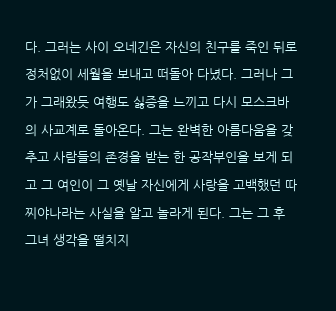다. 그러는 사이 오네긴은 자신의 친구를 죽인 뒤로 정처없이 세월을 보내고 떠돌아 다녔다. 그러나 그가 그래왔듯 여행도 싫증을 느끼고 다시 모스크바의 사교계로 돌아온다. 그는 완벽한 아름다움을 갖추고 사람들의 존경을 받는 한 공작부인을 보게 되고 그 여인이 그 옛날 자신에게 사랑을 고백했던 따찌야나라는 사실을 알고 놀라게 된다. 그는 그 후 그녀 생각을 떨치지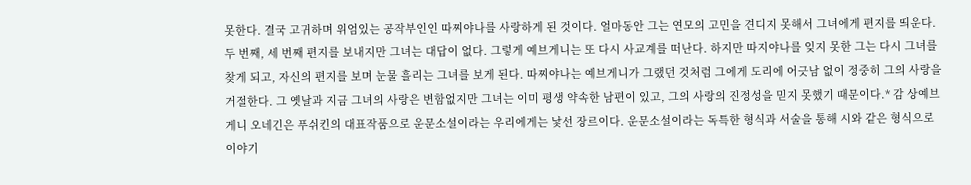못한다. 결국 고귀하며 위엄있는 공작부인인 따찌야나를 사랑하게 된 것이다. 얼마동안 그는 연모의 고민을 견디지 못해서 그녀에게 편지를 띄운다. 두 번째, 세 번째 편지를 보내지만 그녀는 대답이 없다. 그렇게 예브게니는 또 다시 사교계를 떠난다. 하지만 따지야나를 잊지 못한 그는 다시 그녀를 찾게 되고, 자신의 편지를 보며 눈물 흘리는 그녀를 보게 된다. 따찌야나는 예브게니가 그랬던 것처럼 그에게 도리에 어긋남 없이 정중히 그의 사랑을 거절한다. 그 옛날과 지금 그녀의 사랑은 변함없지만 그녀는 이미 평생 약속한 남편이 있고, 그의 사랑의 진정성을 믿지 못했기 때문이다.* 감 상예브게니 오네긴은 푸쉬킨의 대표작품으로 운문소설이라는 우리에게는 낯선 장르이다. 운문소설이라는 독특한 형식과 서술을 통해 시와 같은 형식으로 이야기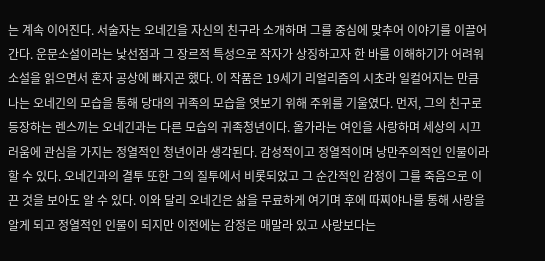는 계속 이어진다. 서술자는 오네긴을 자신의 친구라 소개하며 그를 중심에 맞추어 이야기를 이끌어간다. 운문소설이라는 낯선점과 그 장르적 특성으로 작자가 상징하고자 한 바를 이해하기가 어려워 소설을 읽으면서 혼자 공상에 빠지곤 했다. 이 작품은 19세기 리얼리즘의 시초라 일컬어지는 만큼 나는 오네긴의 모습을 통해 당대의 귀족의 모습을 엿보기 위해 주위를 기울였다. 먼저, 그의 친구로 등장하는 렌스끼는 오네긴과는 다른 모습의 귀족청년이다. 올가라는 여인을 사랑하며 세상의 시끄러움에 관심을 가지는 정열적인 청년이라 생각된다. 감성적이고 정열적이며 낭만주의적인 인물이라 할 수 있다. 오네긴과의 결투 또한 그의 질투에서 비롯되었고 그 순간적인 감정이 그를 죽음으로 이끈 것을 보아도 알 수 있다. 이와 달리 오네긴은 삶을 무료하게 여기며 후에 따찌야나를 통해 사랑을 알게 되고 정열적인 인물이 되지만 이전에는 감정은 매말라 있고 사랑보다는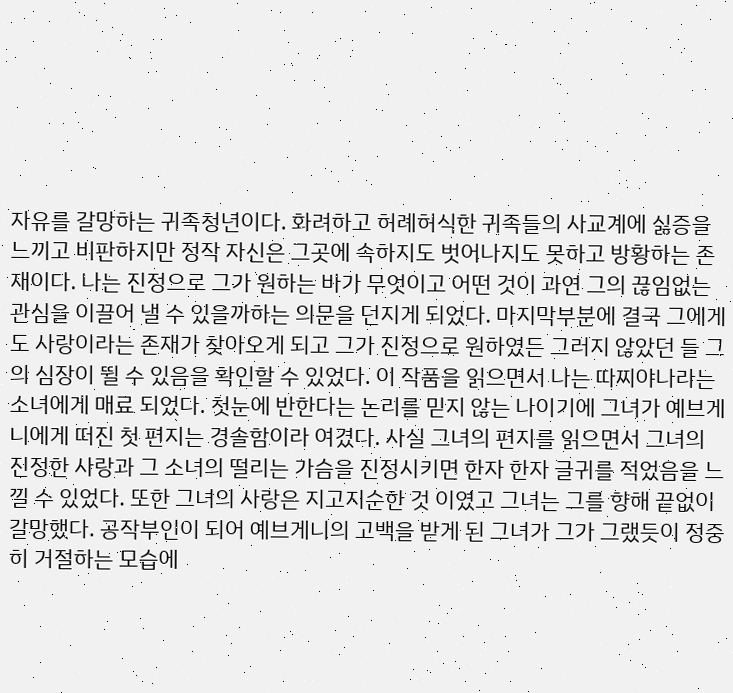자유를 갈망하는 귀족청년이다. 화려하고 허례허식한 귀족들의 사교계에 싫증을 느끼고 비판하지만 정작 자신은 그곳에 속하지도 벗어나지도 못하고 방황하는 존재이다. 나는 진정으로 그가 원하는 바가 무엇이고 어떤 것이 과연 그의 끊임없는 관심을 이끌어 낼 수 있을까하는 의문을 던지게 되었다. 마지막부분에 결국 그에게도 사랑이라는 존재가 찾아오게 되고 그가 진정으로 원하였든 그러지 않았던 들 그의 심장이 뛸 수 있음을 확인할 수 있었다. 이 작품을 읽으면서 나는 따찌야나라는 소녀에게 매료 되었다. 첫눈에 반한다는 논리를 믿지 않는 나이기에 그녀가 예브게니에게 떠진 첫 편지는 경솔함이라 여겼다. 사실 그녀의 편지를 읽으면서 그녀의 진정한 사랑과 그 소녀의 떨리는 가슴을 진정시키면 한자 한자 글귀를 적었음을 느낄 수 있었다. 또한 그녀의 사랑은 지고지순한 것 이였고 그녀는 그를 향해 끝없이 갈망했다. 공작부인이 되어 예브게니의 고백을 받게 된 그녀가 그가 그랬듯이 정중히 거절하는 모습에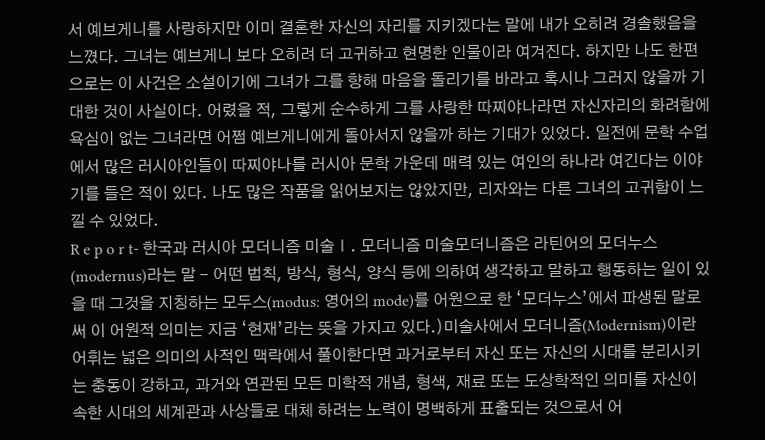서 예브게니를 사랑하지만 이미 결혼한 자신의 자리를 지키겠다는 말에 내가 오히려 경솔했음을 느꼈다. 그녀는 예브게니 보다 오히려 더 고귀하고 현명한 인물이라 여겨진다. 하지만 나도 한편으로는 이 사건은 소설이기에 그녀가 그를 향해 마음을 돌리기를 바라고 혹시나 그러지 않을까 기대한 것이 사실이다. 어렸을 적, 그렇게 순수하게 그를 사랑한 따찌야나라면 자신자리의 화려함에 욕심이 없는 그녀라면 어쩜 예브게니에게 돌아서지 않을까 하는 기대가 있었다. 일전에 문학 수업에서 많은 러시아인들이 따찌야나를 러시아 문학 가운데 매력 있는 여인의 하나라 여긴다는 이야기를 들은 적이 있다. 나도 많은 작품을 읽어보지는 않았지만, 리자와는 다른 그녀의 고귀함이 느낄 수 있었다.
R e p o r t- 한국과 러시아 모더니즘 미술Ⅰ. 모더니즘 미술모더니즘은 라틴어의 모더누스(modernus)라는 말 - 어떤 법칙, 방식, 형식, 양식 등에 의하여 생각하고 말하고 행동하는 일이 있을 때 그것을 지칭하는 모두스(modus: 영어의 mode)를 어원으로 한 ‘모더누스’에서 파생된 말로써 이 어원적 의미는 지금 ‘현재’라는 뜻을 가지고 있다.)미술사에서 모더니즘(Modernism)이란 어휘는 넓은 의미의 사적인 맥락에서 풀이한다면 과거로부터 자신 또는 자신의 시대를 분리시키는 충동이 강하고, 과거와 연관된 모든 미학적 개념, 형색, 재료 또는 도상학적인 의미를 자신이 속한 시대의 세계관과 사상들로 대체 하려는 노력이 명백하게 표출되는 것으로서 어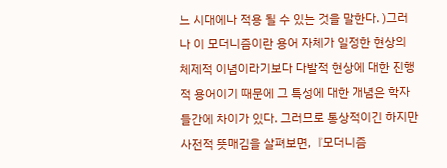느 시대에나 적용 될 수 있는 것을 말한다. )그러나 이 모더니즘이란 용어 자체가 일정한 현상의 체제적 이념이라기보다 다발적 현상에 대한 진행적 용어이기 때문에 그 특성에 대한 개념은 학자들간에 차이가 있다. 그러므로 통상적이긴 하지만 사전적 뜻매김을 살펴보면,『모더니즘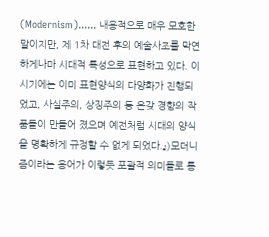(Modernism)...... 내용적으로 매우 모호한 말이지만, 제 1차 대전 후의 예술사조를 막연하게나마 시대적 특성으로 표현하고 있다. 이 시기에는 이미 표현양식의 다양화가 진행되었고, 사실주의, 상징주의 등 온갖 경향의 작품들이 만들어 졌으며 예전처럼 시대의 양식을 명확하게 규정할 수 없게 되었다.』)모더니즘이라는 용어가 이렇듯 포괄적 의미들로 통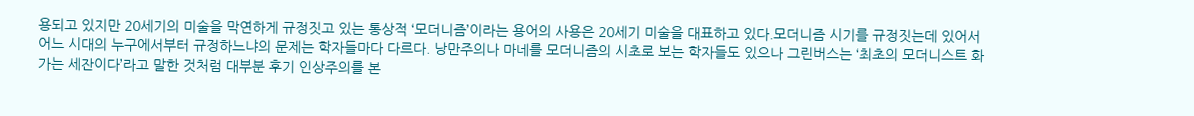용되고 있지만 20세기의 미술을 막연하게 규정짓고 있는 통상적 ‘모더니즘’이라는 용어의 사용은 20세기 미술을 대표하고 있다.모더니즘 시기를 규정짓는데 있어서 어느 시대의 누구에서부터 규정하느냐의 문제는 학자들마다 다르다. 낭만주의나 마네를 모더니즘의 시초로 보는 학자들도 있으나 그린버스는 ‘최초의 모더니스트 화가는 세잔이다’라고 말한 것처럼 대부분 후기 인상주의를 본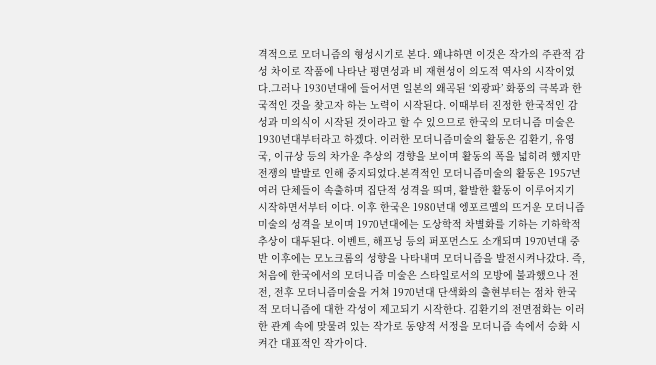격적으로 모더니즘의 형성시기로 본다. 왜냐하면 이것은 작가의 주관적 감성 차이로 작품에 나타난 평면성과 비 재현성이 의도적 역사의 시작이었다.그러나 1930년대에 들어서면 일본의 왜곡된 ‘외광파’ 화풍의 극복과 한국적인 것을 찾고자 하는 노력이 시작된다. 이때부터 진정한 한국적인 감성과 미의식이 시작된 것이라고 할 수 있으므로 한국의 모더니즘 미술은 1930년대부터라고 하겠다. 이러한 모더니즘미술의 활동은 김환기, 유영국, 이규상 등의 차가운 추상의 경향을 보이며 활동의 폭을 넓히려 했지만 전쟁의 발발로 인해 중지되었다.본격적인 모더니즘미술의 활동은 1957년 여러 단체들이 속출하며 집단적 성격을 띄며, 활발한 활동이 이루어지기 시작하면서부터 이다. 이후 한국은 1980년대 엥포르멜의 뜨거운 모더니즘 미술의 성격을 보이며 1970년대에는 도상학적 차별화를 기하는 기하학적 추상이 대두된다. 이벤트, 해프닝 등의 퍼포먼스도 소개되며 1970년대 중반 이후에는 모노크롬의 성향을 나타내며 모더니즘을 발전시켜나갔다. 즉, 처음에 한국에서의 모더니즘 미술은 스타일로서의 모방에 불과했으나 전전, 전후 모더니즘미술을 거쳐 1970년대 단색화의 출현부터는 점차 한국적 모더니즘에 대한 각성이 제고되기 시작한다. 김환기의 전면점화는 이러한 관계 속에 맞물려 있는 작가로 동양적 서정을 모더니즘 속에서 승화 시켜간 대표적인 작가이다.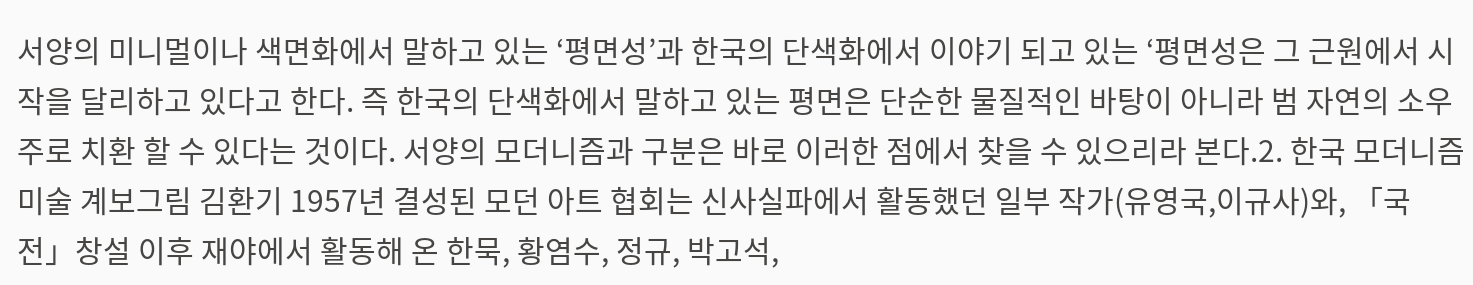서양의 미니멀이나 색면화에서 말하고 있는 ‘평면성’과 한국의 단색화에서 이야기 되고 있는 ‘평면성은 그 근원에서 시작을 달리하고 있다고 한다. 즉 한국의 단색화에서 말하고 있는 평면은 단순한 물질적인 바탕이 아니라 범 자연의 소우주로 치환 할 수 있다는 것이다. 서양의 모더니즘과 구분은 바로 이러한 점에서 찾을 수 있으리라 본다.2. 한국 모더니즘 미술 계보그림 김환기 1957년 결성된 모던 아트 협회는 신사실파에서 활동했던 일부 작가(유영국,이규사)와, 「국전」창설 이후 재야에서 활동해 온 한묵, 황염수, 정규, 박고석,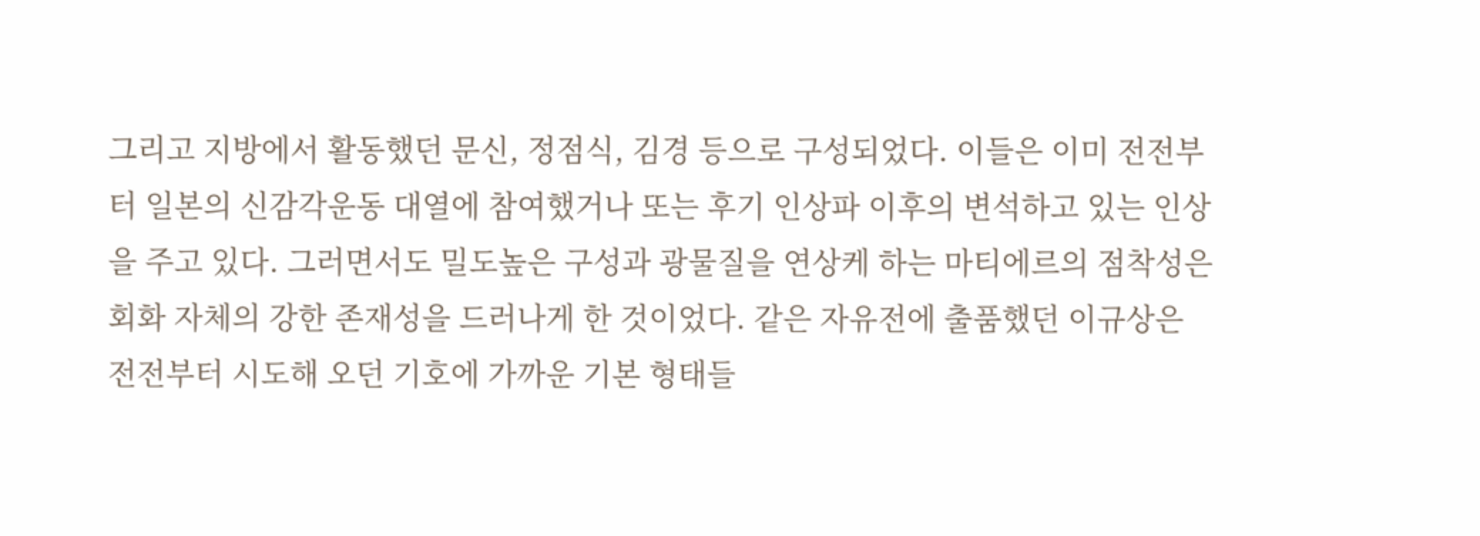그리고 지방에서 활동했던 문신, 정점식, 김경 등으로 구성되었다. 이들은 이미 전전부터 일본의 신감각운동 대열에 참여했거나 또는 후기 인상파 이후의 변석하고 있는 인상을 주고 있다. 그러면서도 밀도높은 구성과 광물질을 연상케 하는 마티에르의 점착성은 회화 자체의 강한 존재성을 드러나게 한 것이었다. 같은 자유전에 출품했던 이규상은 전전부터 시도해 오던 기호에 가까운 기본 형태들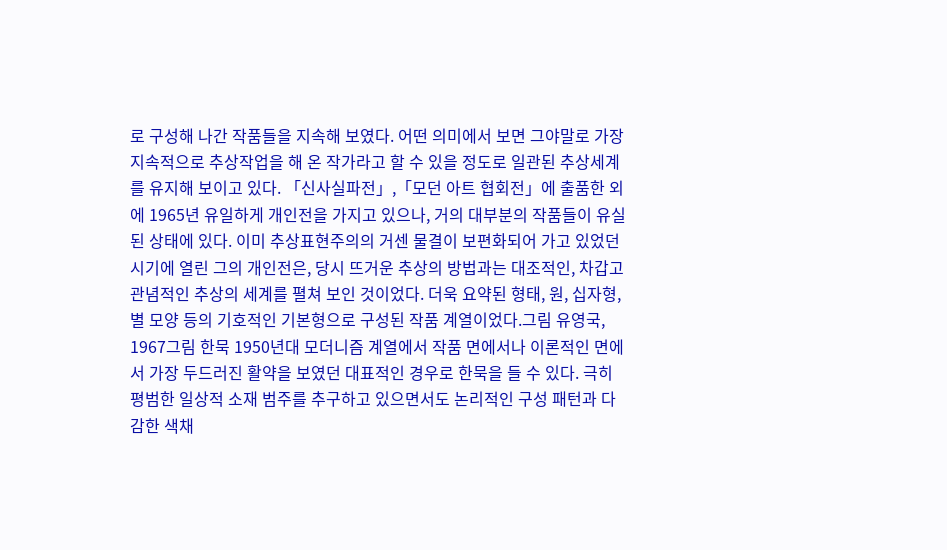로 구성해 나간 작품들을 지속해 보였다. 어떤 의미에서 보면 그야말로 가장 지속적으로 추상작업을 해 온 작가라고 할 수 있을 정도로 일관된 추상세계를 유지해 보이고 있다. 「신사실파전」,「모던 아트 협회전」에 출품한 외에 1965년 유일하게 개인전을 가지고 있으나, 거의 대부분의 작품들이 유실된 상태에 있다. 이미 추상표현주의의 거센 물결이 보편화되어 가고 있었던 시기에 열린 그의 개인전은, 당시 뜨거운 추상의 방법과는 대조적인, 차갑고 관념적인 추상의 세계를 펼쳐 보인 것이었다. 더욱 요약된 형태, 원, 십자형, 별 모양 등의 기호적인 기본형으로 구성된 작품 계열이었다.그림 유영국, 1967그림 한묵 1950년대 모더니즘 계열에서 작품 면에서나 이론적인 면에서 가장 두드러진 활약을 보였던 대표적인 경우로 한묵을 들 수 있다. 극히 평범한 일상적 소재 범주를 추구하고 있으면서도 논리적인 구성 패턴과 다감한 색채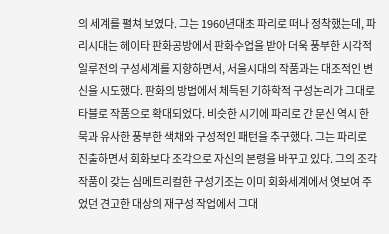의 세계를 펼쳐 보였다. 그는 1960년대초 파리로 떠나 정착했는데, 파리시대는 헤이타 판화공방에서 판화수업을 받아 더욱 풍부한 시각적 일루전의 구성세계를 지향하면서, 서울시대의 작품과는 대조적인 변신을 시도했다. 판화의 방법에서 체득된 기하학적 구성논리가 그대로 타블로 작품으로 확대되었다. 비슷한 시기에 파리로 간 문신 역시 한묵과 유사한 풍부한 색채와 구성적인 패턴을 추구했다. 그는 파리로 진출하면서 회화보다 조각으로 자신의 본령을 바꾸고 있다. 그의 조각작품이 갖는 심메트리컬한 구성기조는 이미 회화세계에서 엿보여 주었던 견고한 대상의 재구성 작업에서 그대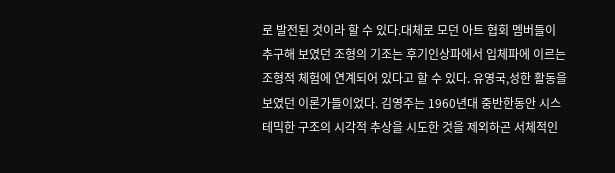로 발전된 것이라 할 수 있다.대체로 모던 아트 협회 멤버들이 추구해 보였던 조형의 기조는 후기인상파에서 입체파에 이르는 조형적 체험에 연계되어 있다고 할 수 있다. 유영국,성한 활동을 보였던 이론가들이었다. 김영주는 1960년대 중반한동안 시스테믹한 구조의 시각적 추상을 시도한 것을 제외하곤 서체적인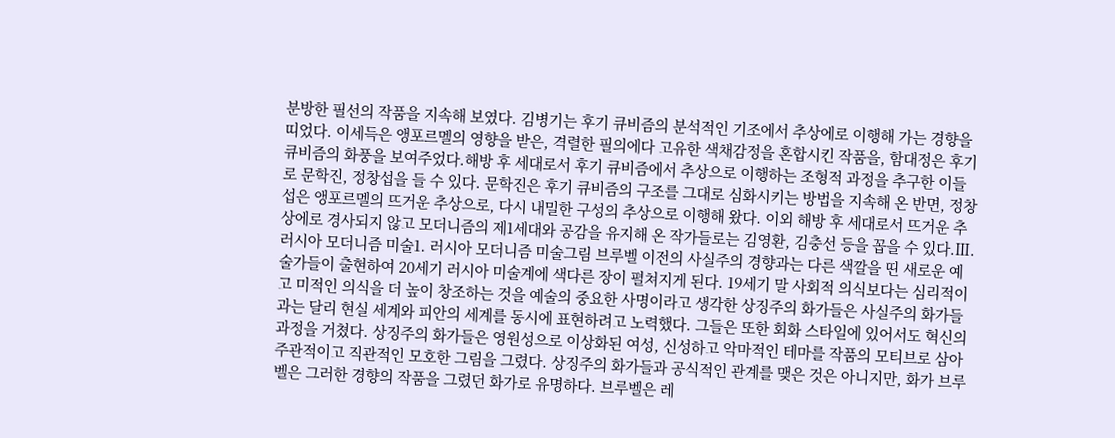분방한 필선의 작품을 지속해 보였다. 김병기는 후기 큐비즘의 분석적인 기조에서 추상에로 이행해 가는 경향을 띠었다. 이세득은 앵포르멜의 영향을 받은, 격렬한 필의에다 고유한 색채감정을 혼합시킨 작품을, 함대정은 후기 큐비즘의 화풍을 보여주었다.해방 후 세대로서 후기 큐비즘에서 추상으로 이행하는 조형적 과정을 추구한 이들로 문학진, 정창섭을 들 수 있다. 문학진은 후기 큐비즘의 구조를 그대로 심화시키는 방법을 지속해 온 반면, 정창섭은 앵포르멜의 뜨거운 추상으로, 다시 내밀한 구성의 추상으로 이행해 왔다. 이외 해방 후 세대로서 뜨거운 추상에로 경사되지 않고 모더니즘의 제1세대와 공감을 유지해 온 작가들로는 김영환, 김충선 등을 꼽을 수 있다.Ⅲ. 러시아 모더니즘 미술1. 러시아 모더니즘 미술그림 브루벨 이전의 사실주의 경향과는 다른 색깔을 띤 새로운 예술가들이 출현하여 20세기 러시아 미술계에 색다른 장이 펼쳐지게 된다. 19세기 말 사회적 의식보다는 심리적이고 미적인 의식을 더 높이 창조하는 것을 예술의 중요한 사명이라고 생각한 상징주의 화가들은 사실주의 화가들과는 달리 현실 세계와 피안의 세계를 동시에 표현하려고 노력했다. 그들은 또한 회화 스타일에 있어서도 혁신의 과정을 거쳤다. 상징주의 화가들은 영원성으로 이상화된 여성, 신성하고 악마적인 테마를 작품의 모티브로 삼아 주관적이고 직관적인 모호한 그림을 그렸다. 상징주의 화가들과 공식적인 관계를 맺은 것은 아니지만, 화가 브루벨은 그러한 경향의 작품을 그렸던 화가로 유명하다. 브루벨은 레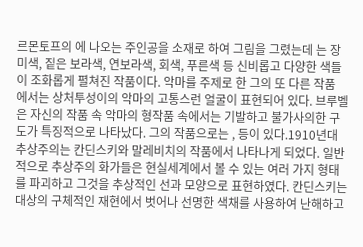르몬토프의 에 나오는 주인공을 소재로 하여 그림을 그렸는데 는 장미색, 짙은 보라색, 연보라색, 회색, 푸른색 등 신비롭고 다양한 색들이 조화롭게 펼쳐진 작품이다. 악마를 주제로 한 그의 또 다른 작품 에서는 상처투성이의 악마의 고통스런 얼굴이 표현되어 있다. 브루벨은 자신의 작품 속 악마의 형작품 속에서는 기발하고 불가사의한 구도가 특징적으로 나타났다. 그의 작품으로는 , 등이 있다.1910년대 추상주의는 칸딘스키와 말레비치의 작품에서 나타나게 되었다. 일반적으로 추상주의 화가들은 현실세계에서 볼 수 있는 여러 가지 형태를 파괴하고 그것을 추상적인 선과 모양으로 표현하였다. 칸딘스키는 대상의 구체적인 재현에서 벗어나 선명한 색채를 사용하여 난해하고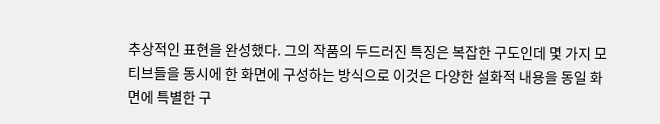추상적인 표현을 완성했다. 그의 작품의 두드러진 특징은 복잡한 구도인데 몇 가지 모티브들을 동시에 한 화면에 구성하는 방식으로 이것은 다양한 설화적 내용을 동일 화면에 특별한 구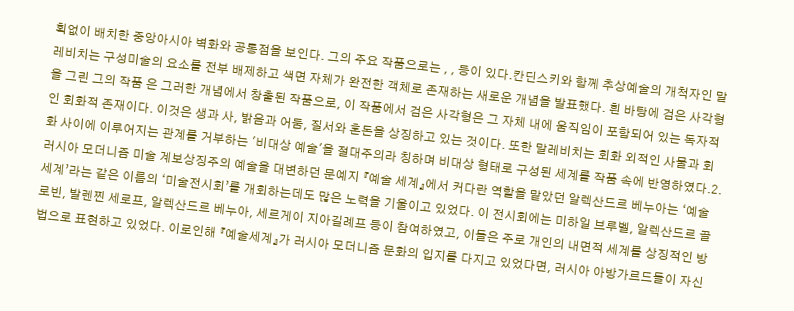획없이 배치한 중앙아시아 벽화와 공통점을 보인다. 그의 주요 작품으로는 , , 등이 있다.칸딘스키와 함께 추상예술의 개척자인 말레비치는 구성미술의 요소를 전부 배제하고 색면 자체가 완전한 객체로 존재하는 새로운 개념을 발표했다. 흰 바탕에 검은 사각형을 그린 그의 작품 은 그러한 개념에서 창출된 작품으로, 이 작품에서 검은 사각형은 그 자체 내에 움직임이 포함되어 있는 독자적인 회화적 존재이다. 이것은 생과 사, 밝음과 어둠, 질서와 혼돈을 상징하고 있는 것이다. 또한 말레비치는 회화 외적인 사물과 회화 사이에 이루어지는 관계를 거부하는 '비대상 예술'을 절대주의라 칭하며 비대상 형태로 구성된 세계를 작품 속에 반영하였다.2. 러시아 모더니즘 미술 계보상징주의 예술을 대변하던 문예지 『예술 세계』에서 커다란 역할을 맡았던 알렉산드르 베누아는 ‘예술세계’라는 같은 이름의 ‘미술전시회’를 개회하는데도 많은 노력을 기울이고 있었다. 이 전시회에는 미하일 브루벨, 알렉산드르 골로빈, 발렌찐 세로프, 알렉산드르 베누아, 세르게이 지아길례프 등이 참여하였고, 이들은 주로 개인의 내면적 세계를 상징적인 방법으로 표현하고 있었다. 이로인해 『예술세계』가 러시아 모더니즘 문화의 입지를 다지고 있었다면, 러시아 아방가르드들이 자신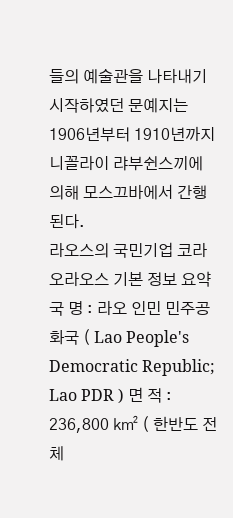들의 예술관을 나타내기 시작하였던 문예지는 1906년부터 1910년까지 니꼴라이 랴부쉰스끼에 의해 모스끄바에서 간행된다.
라오스의 국민기업 코라오라오스 기본 정보 요약국 명 : 라오 인민 민주공화국 ( Lao People's Democratic Republic; Lao PDR ) 면 적 : 236,800 ㎢ ( 한반도 전체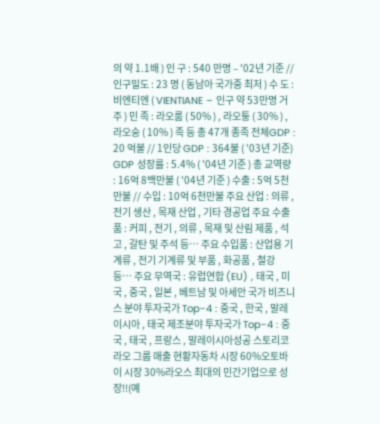의 약 1.1배 ) 인 구 : 540 만명 – '02년 기준 // 인구밀도 : 23 명 ( 동남아 국가중 최저 ) 수 도 : 비엔티엔 ( VIENTIANE – 인구 약 53만명 거주 ) 민 족 : 라오룸 ( 50% ) , 라오퉁 ( 30% ) , 라오숭 ( 10% ) 족 등 총 47개 종족 전체GDP : 20 억불 // 1인당 GDP : 364불 ( '03년 기준) GDP 성장률 : 5.4% ( '04년 기준 ) 총 교역량 : 16억 8백만불 ( '04년 기준 ) 수출 : 5억 5천만불 // 수입 : 10억 6천만불 주요 산업 : 의류 , 전기 생산 , 목재 산업 , 기타 경공업 주요 수출품 : 커피 , 전기 , 의류 , 목재 및 산림 제품 , 석고 , 갈탄 및 주석 등… 주요 수입품 : 산업용 기계류 , 전기 기계류 및 부품 , 화공품 , 철강 등… 주요 무역국 : 유럽연합 (EU) , 태국 , 미국 , 중국 , 일본 , 베트남 및 아세안 국가 비즈니스 분야 투자국가 Top-4 : 중국 , 한국 , 말레이시아 , 태국 제조분야 투자국가 Top-4 : 중국 , 태국 , 프랑스 , 말레이시아성공 스토리코라오 그룹 매출 현황자동차 시장 60%오토바이 시장 30%라오스 최대의 민간기업으로 성장!!(예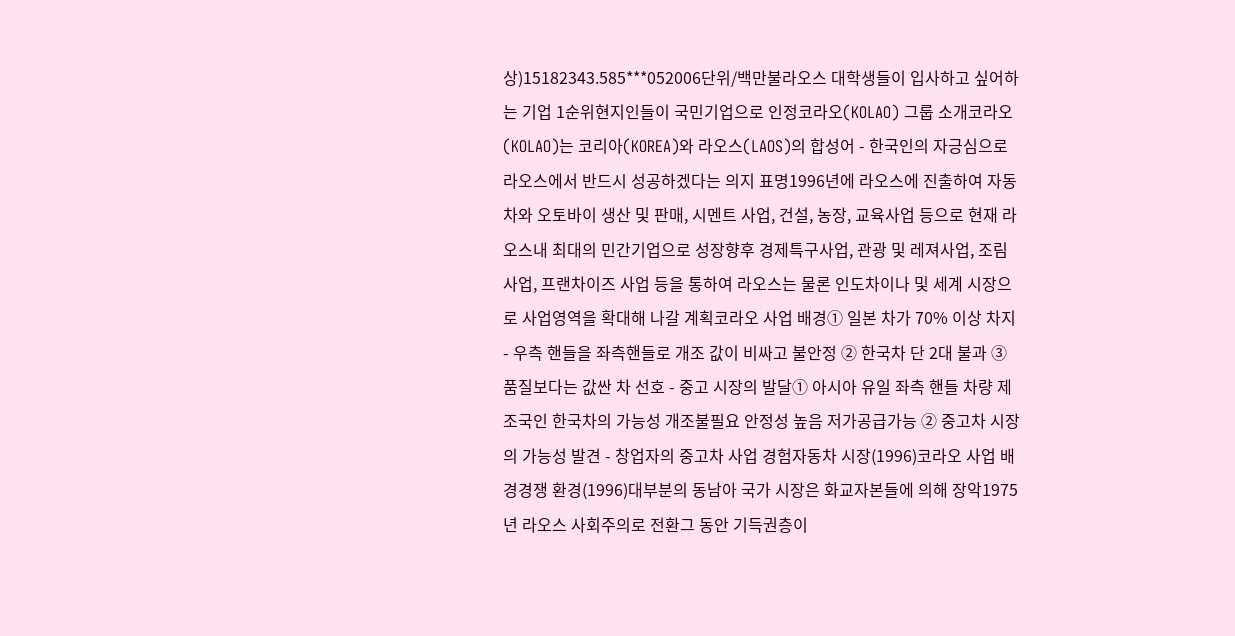상)15182343.585***052006단위/백만불라오스 대학생들이 입사하고 싶어하는 기업 1순위현지인들이 국민기업으로 인정코라오(KOLAO) 그룹 소개코라오(KOLAO)는 코리아(KOREA)와 라오스(LAOS)의 합성어 - 한국인의 자긍심으로 라오스에서 반드시 성공하겠다는 의지 표명1996년에 라오스에 진출하여 자동차와 오토바이 생산 및 판매, 시멘트 사업, 건설, 농장, 교육사업 등으로 현재 라오스내 최대의 민간기업으로 성장향후 경제특구사업, 관광 및 레져사업, 조림사업, 프랜차이즈 사업 등을 통하여 라오스는 물론 인도차이나 및 세계 시장으로 사업영역을 확대해 나갈 계획코라오 사업 배경① 일본 차가 70% 이상 차지 - 우측 핸들을 좌측핸들로 개조 값이 비싸고 불안정 ② 한국차 단 2대 불과 ③ 품질보다는 값싼 차 선호 - 중고 시장의 발달① 아시아 유일 좌측 핸들 차량 제조국인 한국차의 가능성 개조불필요 안정성 높음 저가공급가능 ② 중고차 시장의 가능성 발견 - 창업자의 중고차 사업 경험자동차 시장(1996)코라오 사업 배경경쟁 환경(1996)대부분의 동남아 국가 시장은 화교자본들에 의해 장악1975년 라오스 사회주의로 전환그 동안 기득권층이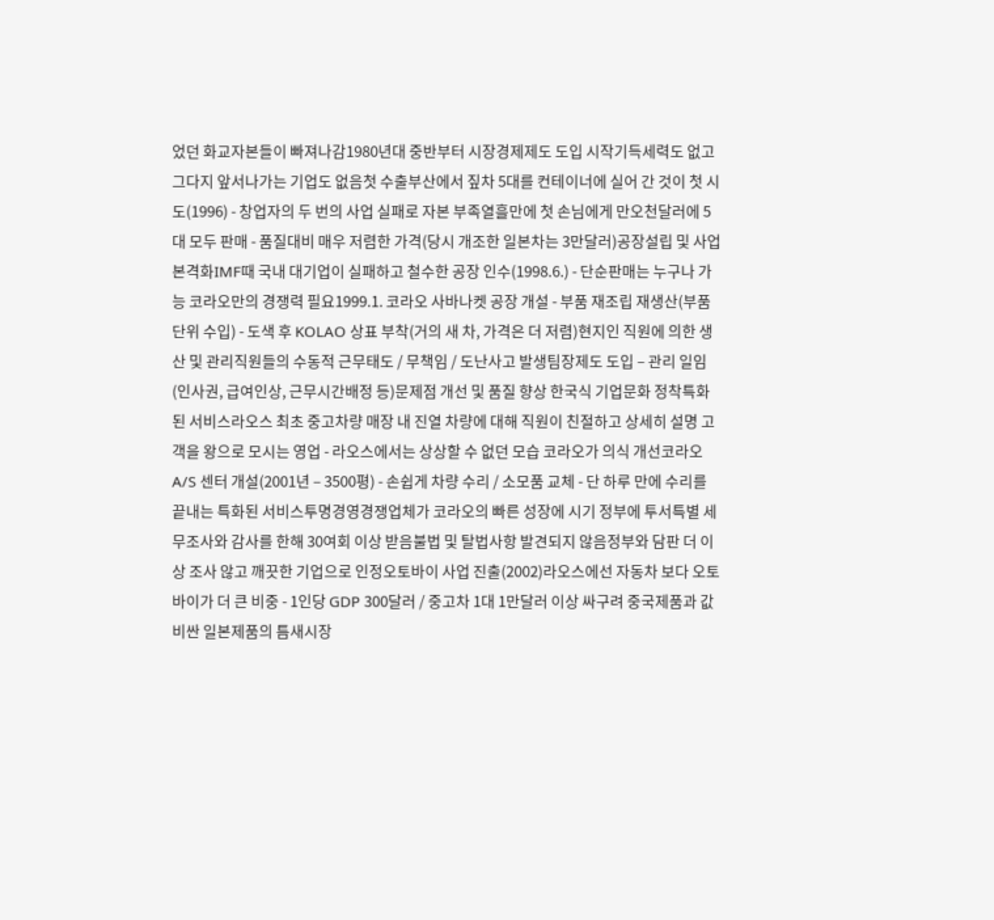었던 화교자본들이 빠져나감1980년대 중반부터 시장경제제도 도입 시작기득세력도 없고 그다지 앞서나가는 기업도 없음첫 수출부산에서 짚차 5대를 컨테이너에 실어 간 것이 첫 시도(1996) - 창업자의 두 번의 사업 실패로 자본 부족열흘만에 첫 손님에게 만오천달러에 5대 모두 판매 - 품질대비 매우 저렴한 가격(당시 개조한 일본차는 3만달러)공장설립 및 사업 본격화IMF때 국내 대기업이 실패하고 철수한 공장 인수(1998.6.) - 단순판매는 누구나 가능 코라오만의 경쟁력 필요1999.1. 코라오 사바나켓 공장 개설 - 부품 재조립 재생산(부품단위 수입) - 도색 후 KOLAO 상표 부착(거의 새 차, 가격은 더 저렴)현지인 직원에 의한 생산 및 관리직원들의 수동적 근무태도 / 무책임 / 도난사고 발생팀장제도 도입 – 관리 일임(인사권, 급여인상, 근무시간배정 등)문제점 개선 및 품질 향상 한국식 기업문화 정착특화된 서비스라오스 최초 중고차량 매장 내 진열 차량에 대해 직원이 친절하고 상세히 설명 고객을 왕으로 모시는 영업 - 라오스에서는 상상할 수 없던 모습 코라오가 의식 개선코라오 A/S 센터 개설(2001년 – 3500평) - 손쉽게 차량 수리 / 소모품 교체 - 단 하루 만에 수리를 끝내는 특화된 서비스투명경영경쟁업체가 코라오의 빠른 성장에 시기 정부에 투서특별 세무조사와 감사를 한해 30여회 이상 받음불법 및 탈법사항 발견되지 않음정부와 담판 더 이상 조사 않고 깨끗한 기업으로 인정오토바이 사업 진출(2002)라오스에선 자동차 보다 오토바이가 더 큰 비중 - 1인당 GDP 300달러 / 중고차 1대 1만달러 이상 싸구려 중국제품과 값비싼 일본제품의 틈새시장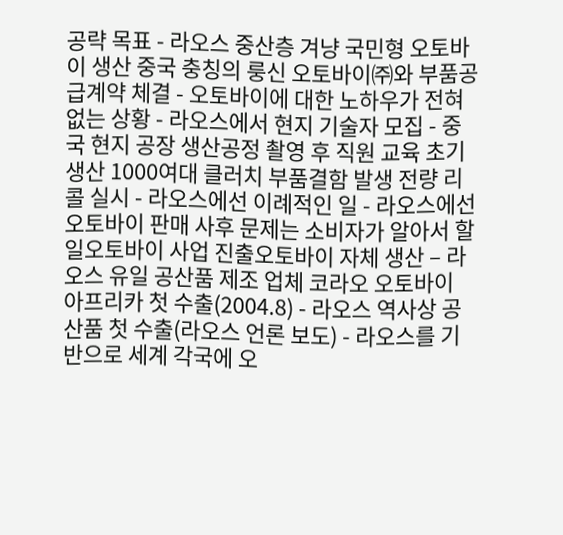공략 목표 - 라오스 중산층 겨냥 국민형 오토바이 생산 중국 충칭의 룽신 오토바이㈜와 부품공급계약 체결 - 오토바이에 대한 노하우가 전혀 없는 상황 - 라오스에서 현지 기술자 모집 - 중국 현지 공장 생산공정 촬영 후 직원 교육 초기생산 1000여대 클러치 부품결함 발생 전량 리콜 실시 - 라오스에선 이례적인 일 - 라오스에선 오토바이 판매 사후 문제는 소비자가 알아서 할 일오토바이 사업 진출오토바이 자체 생산 – 라오스 유일 공산품 제조 업체 코라오 오토바이 아프리카 첫 수출(2004.8) - 라오스 역사상 공산품 첫 수출(라오스 언론 보도) - 라오스를 기반으로 세계 각국에 오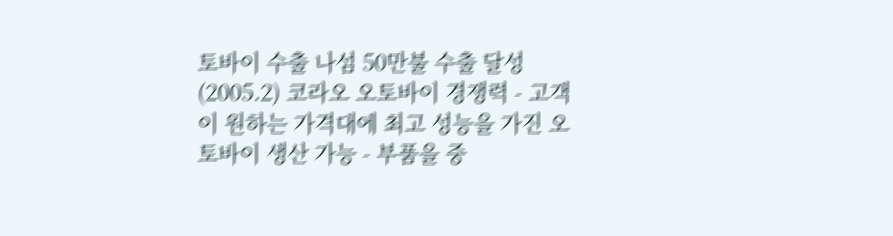토바이 수출 나섬 50만불 수출 달성(2005.2) 코라오 오토바이 경쟁력 - 고객이 원하는 가격대에 최고 성능을 가진 오토바이 생산 가능 - 부품을 중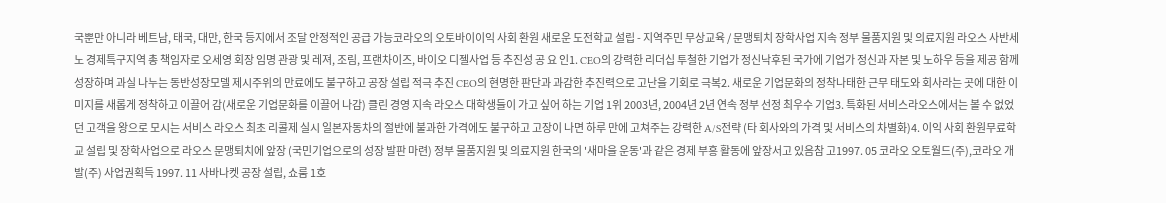국뿐만 아니라 베트남, 태국, 대만, 한국 등지에서 조달 안정적인 공급 가능코라오의 오토바이이익 사회 환원 새로운 도전학교 설립 - 지역주민 무상교육 / 문맹퇴치 장학사업 지속 정부 물품지원 및 의료지원 라오스 사반세노 경제특구지역 총 책임자로 오세영 회장 임명 관광 및 레져, 조림, 프랜차이즈, 바이오 디젤사업 등 추진성 공 요 인1. CEO의 강력한 리더십 투철한 기업가 정신낙후된 국가에 기업가 정신과 자본 및 노하우 등을 제공 함께 성장하며 과실 나누는 동반성장모델 제시주위의 만료에도 불구하고 공장 설립 적극 추진 CEO의 현명한 판단과 과감한 추진력으로 고난을 기회로 극복2. 새로운 기업문화의 정착나태한 근무 태도와 회사라는 곳에 대한 이미지를 새롭게 정착하고 이끌어 감(새로운 기업문화를 이끌어 나감) 클린 경영 지속 라오스 대학생들이 가고 싶어 하는 기업 1위 2003년, 2004년 2년 연속 정부 선정 최우수 기업3. 특화된 서비스라오스에서는 볼 수 없었던 고객을 왕으로 모시는 서비스 라오스 최초 리콜제 실시 일본자동차의 절반에 불과한 가격에도 불구하고 고장이 나면 하루 만에 고쳐주는 강력한 A/S전략 (타 회사와의 가격 및 서비스의 차별화)4. 이익 사회 환원무료학교 설립 및 장학사업으로 라오스 문맹퇴치에 앞장 (국민기업으로의 성장 발판 마련) 정부 물품지원 및 의료지원 한국의 '새마을 운동'과 같은 경제 부흥 활동에 앞장서고 있음참 고1997. 05 코라오 오토월드(주),코라오 개발(주) 사업권획득 1997. 11 사바나켓 공장 설립, 쇼룸 1호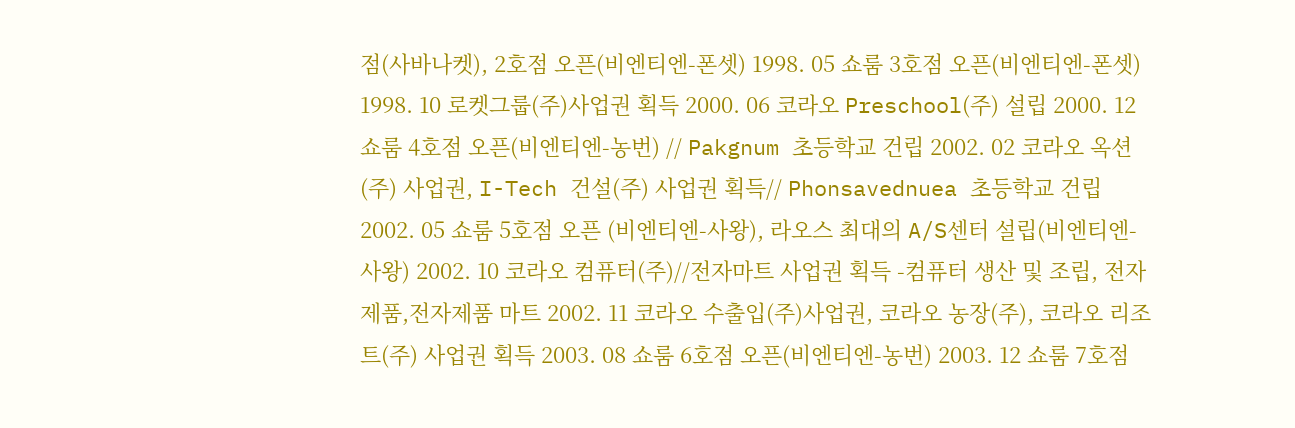점(사바나켓), 2호점 오픈(비엔티엔-폰셋) 1998. 05 쇼룸 3호점 오픈(비엔티엔-폰셋) 1998. 10 로켓그룹(주)사업권 획득 2000. 06 코라오 Preschool(주) 설립 2000. 12 쇼룸 4호점 오픈(비엔티엔-농번) // Pakgnum 초등학교 건립 2002. 02 코라오 옥션(주) 사업권, I-Tech 건설(주) 사업권 획득// Phonsavednuea 초등학교 건립 2002. 05 쇼룸 5호점 오픈 (비엔티엔-사왕), 라오스 최대의 A/S센터 설립(비엔티엔-사왕) 2002. 10 코라오 컴퓨터(주)//전자마트 사업권 획득 -컴퓨터 생산 및 조립, 전자제품,전자제품 마트 2002. 11 코라오 수출입(주)사업권, 코라오 농장(주), 코라오 리조트(주) 사업권 획득 2003. 08 쇼룸 6호점 오픈(비엔티엔-농번) 2003. 12 쇼룸 7호점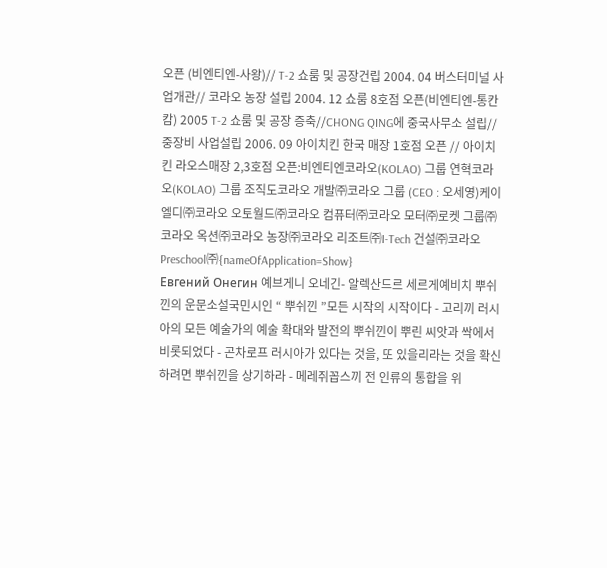오픈 (비엔티엔-사왕)// T-2 쇼룸 및 공장건립 2004. 04 버스터미널 사업개관// 코라오 농장 설립 2004. 12 쇼룸 8호점 오픈(비엔티엔-통칸캄) 2005 T-2 쇼룸 및 공장 증축//CHONG QING에 중국사무소 설립// 중장비 사업설립 2006. 09 아이치킨 한국 매장 1호점 오픈 // 아이치킨 라오스매장 2,3호점 오픈:비엔티엔코라오(KOLAO) 그룹 연혁코라오(KOLAO) 그룹 조직도코라오 개발㈜코라오 그룹 (CEO : 오세영)케이엘디㈜코라오 오토월드㈜코라오 컴퓨터㈜코라오 모터㈜로켓 그룹㈜코라오 옥션㈜코라오 농장㈜코라오 리조트㈜I-Tech 건설㈜코라오 Preschool㈜{nameOfApplication=Show}
Евгений Онегин 예브게니 오네긴- 알렉산드르 세르게예비치 뿌쉬낀의 운문소설국민시인 “ 뿌쉬낀 ”모든 시작의 시작이다 - 고리끼 러시아의 모든 예술가의 예술 확대와 발전의 뿌쉬낀이 뿌린 씨앗과 싹에서 비롯되었다 - 곤차로프 러시아가 있다는 것을, 또 있을리라는 것을 확신하려면 뿌쉬낀을 상기하라 - 메레쥐꼽스끼 전 인류의 통합을 위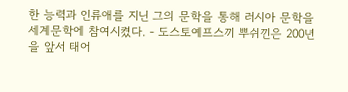한 능력과 인류애를 지닌 그의 문학을 통해 러시아 문학을 세계문학에 참여시켰다. - 도스토예프스끼 뿌쉬낀은 200년을 앞서 태어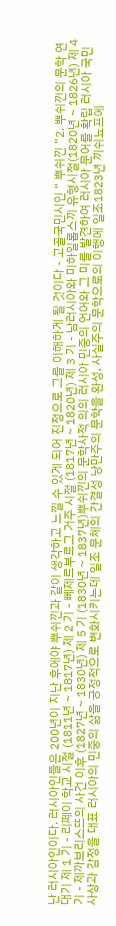난 러시아인이다. 러시아인들은 200년이 지난 후에야 뿌쉬낀과 같이 생각하고 느낄 수 있게 되어 진정으로 그를 이해하게 될 것이다 - 고골국민시인 “ 뿌쉬낀 ”2. 뿌쉬낀의 문학 연대기 제 1 기 - 리쩨이 학교 시절 (1811년 ~ 1817년) 제 2 기 - 뻬제르부르그 거주 시절 (1817년 ~ 1820년) 제 3 기 - 남러시아와 미하일롭스끼 유형시절(1820년 ~ 1826년) 제 4 기 - 제까브리스뜨의 사건 이후 (1827년 ~ 1830년) 제 5 기 (1830년 ~ 1837년)뿌쉬낀의 문학사적 의의 러시아 민중의 언어와 그 미를 발견하여 러시아 문어를 확립 러시아 국민사상과 감정을 대표 러시아의 민중의 삶을 긍정적으로 변화시키는데 일조 문체의 간결성 낭만주의 문학을 완성, 사실주의 문학으로의 이행에 일조1823년 끼쉬뇨프에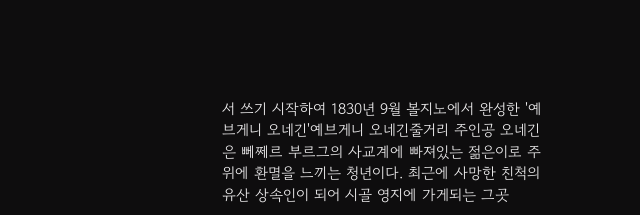서 쓰기 시작하여 1830년 9월 볼지노에서 완성한 '예브게니 오네긴'예브게니 오네긴줄거리 주인공 오네긴은 뻬쩨르 부르그의 사교계에 빠져있는 젊은이로 주위에 환멸을 느끼는 청년이다. 최근에 사망한 친척의 유산 상속인이 되어 시골 영지에 가게되는 그곳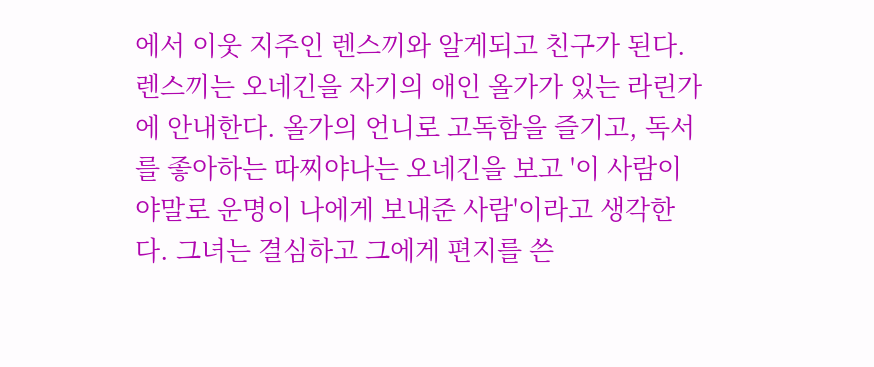에서 이웃 지주인 렌스끼와 알게되고 친구가 된다. 렌스끼는 오네긴을 자기의 애인 올가가 있는 라린가에 안내한다. 올가의 언니로 고독함을 즐기고, 독서를 좋아하는 따찌야나는 오네긴을 보고 '이 사람이야말로 운명이 나에게 보내준 사람'이라고 생각한다. 그녀는 결심하고 그에게 편지를 쓴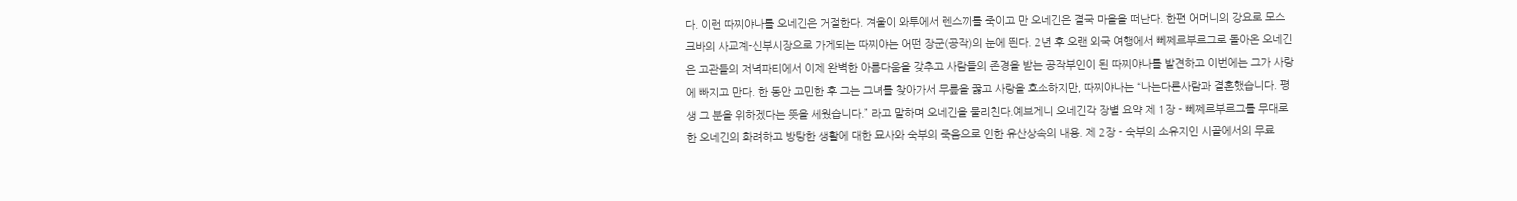다. 이런 따찌야나를 오네긴은 거절한다. 겨울이 와투에서 렌스끼를 죽이고 만 오네긴은 결국 마을을 떠난다. 한편 어머니의 강요로 모스크바의 사교계-신부시장으로 가게되는 따찌야는 어떤 장군(공작)의 눈에 띈다. 2년 후 오랜 외국 여행에서 뻬쩨르부르그로 돌아온 오네긴은 고관들의 저녁파티에서 이제 완벽한 아름다움을 갖추고 사람들의 존경을 받는 공작부인이 된 따찌야나를 발견하고 이번에는 그가 사랑에 빠지고 만다. 한 동안 고민한 후 그는 그녀를 찾아가서 무릎을 꿇고 사랑을 호소하지만, 따찌야나는 “나는다른사람과 결혼했습니다. 평생 그 분을 위하겠다는 뜻을 세웠습니다.” 라고 말하며 오네긴을 물리친다.예브게니 오네긴각 장별 요약 제 1장 - 뻬쩨르부르그를 무대로 한 오네긴의 화려하고 방탕한 생활에 대한 묘사와 숙부의 죽음으로 인한 유산상속의 내용. 제 2장 - 숙부의 소유지인 시골에서의 무료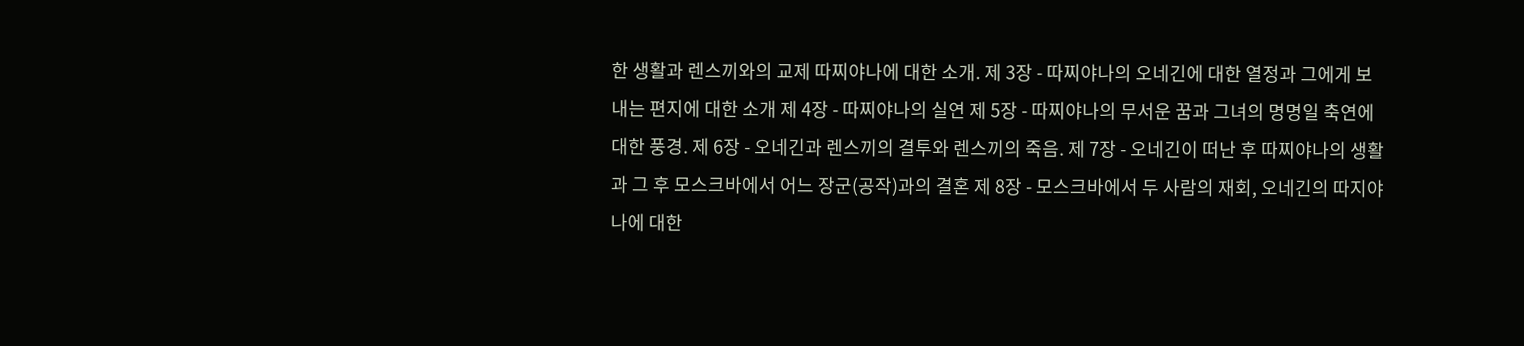한 생활과 렌스끼와의 교제 따찌야나에 대한 소개. 제 3장 - 따찌야나의 오네긴에 대한 열정과 그에게 보내는 편지에 대한 소개 제 4장 - 따찌야나의 실연 제 5장 - 따찌야나의 무서운 꿈과 그녀의 명명일 축연에 대한 풍경. 제 6장 - 오네긴과 렌스끼의 결투와 렌스끼의 죽음. 제 7장 - 오네긴이 떠난 후 따찌야나의 생활과 그 후 모스크바에서 어느 장군(공작)과의 결혼 제 8장 - 모스크바에서 두 사람의 재회, 오네긴의 따지야나에 대한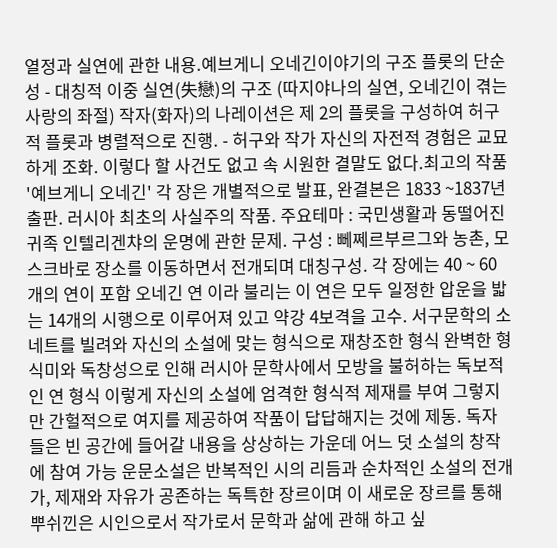열정과 실연에 관한 내용.예브게니 오네긴이야기의 구조 플롯의 단순성 - 대칭적 이중 실연(失戀)의 구조 (따지야나의 실연, 오네긴이 겪는 사랑의 좌절) 작자(화자)의 나레이션은 제 2의 플롯을 구성하여 허구적 플롯과 병렬적으로 진행. - 허구와 작가 자신의 자전적 경험은 교묘하게 조화. 이렇다 할 사건도 없고 속 시원한 결말도 없다.최고의 작품 '예브게니 오네긴' 각 장은 개별적으로 발표, 완결본은 1833 ~1837년 출판. 러시아 최초의 사실주의 작품. 주요테마 : 국민생활과 동떨어진 귀족 인텔리겐챠의 운명에 관한 문제. 구성 : 뻬쩨르부르그와 농촌, 모스크바로 장소를 이동하면서 전개되며 대칭구성. 각 장에는 40 ~ 60개의 연이 포함 오네긴 연 이라 불리는 이 연은 모두 일정한 압운을 밟는 14개의 시행으로 이루어져 있고 약강 4보격을 고수. 서구문학의 소네트를 빌려와 자신의 소설에 맞는 형식으로 재창조한 형식 완벽한 형식미와 독창성으로 인해 러시아 문학사에서 모방을 불허하는 독보적인 연 형식 이렇게 자신의 소설에 엄격한 형식적 제재를 부여 그렇지만 간헐적으로 여지를 제공하여 작품이 답답해지는 것에 제동. 독자들은 빈 공간에 들어갈 내용을 상상하는 가운데 어느 덧 소설의 창작에 참여 가능 운문소설은 반복적인 시의 리듬과 순차적인 소설의 전개가, 제재와 자유가 공존하는 독특한 장르이며 이 새로운 장르를 통해 뿌쉬낀은 시인으로서 작가로서 문학과 삶에 관해 하고 싶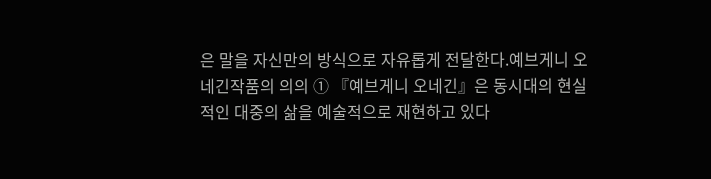은 말을 자신만의 방식으로 자유롭게 전달한다.예브게니 오네긴작품의 의의 ➀ 『예브게니 오네긴』은 동시대의 현실적인 대중의 삶을 예술적으로 재현하고 있다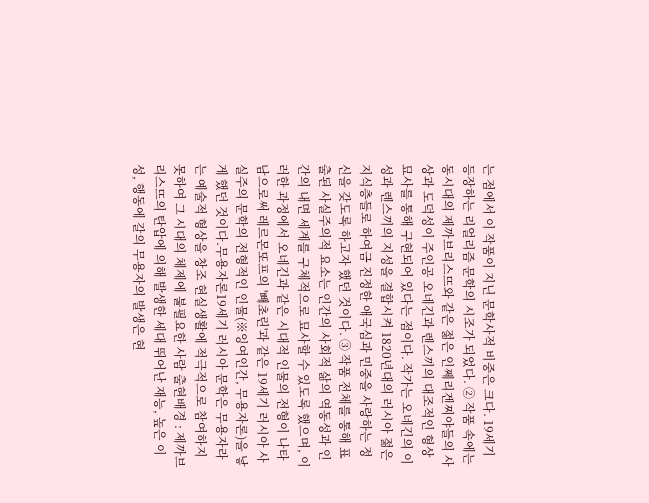는 점에서 이 작품이 지닌 문학사적 비중은 크다. 19세기 등장하는 리얼리즘 문학의 시조가 되었다. ➁ 작품 속에는 동시대의 제까브리스뜨와 같은 젊은 인쩨리겐찌야들의 사상과 도덕성이 주인공 오네긴과 렌스끼의 대조적인 형상 묘사를 통해 구현되어 있다는 점이다. 작가는 오네긴의 이성과 렌스끼의 지성을 결합시켜 1820년대의 러시아 젊은 지식층들로 하여금 진정한 애국심과 민중을 사랑하는 정신을 갖도록 하고자 했던 것이다. ➂ 작품 전체를 통해 표출된 사실주의적 요소는 인간의 사회적 삶의 역동성과 인간의 내면 세계를 구체적으로 묘사할 수 있도록 했으며, 이러한 과정에서 오네긴과 같은 시대적 인물의 전형이 나타남으로써 레르몬또프의 '빼초린'과 같은 19세기 러시아 사실주의 문학의 전형적인 인물(※잉여인간, 무용자론)을 낳게 했던 것이다.무용자론19세기 러시아 문학은 무용자라는 예술적 형상을 창조 현실생활에 적극적으로 참여하지 못하여 그 시대의 체제에 불필요한 사람 출현배경 : 제까브리스뜨의 탄압에 의해 발생한 세대 뛰어난 재능, 높은 이성, 행동에 갈의 무용자의 발생은 현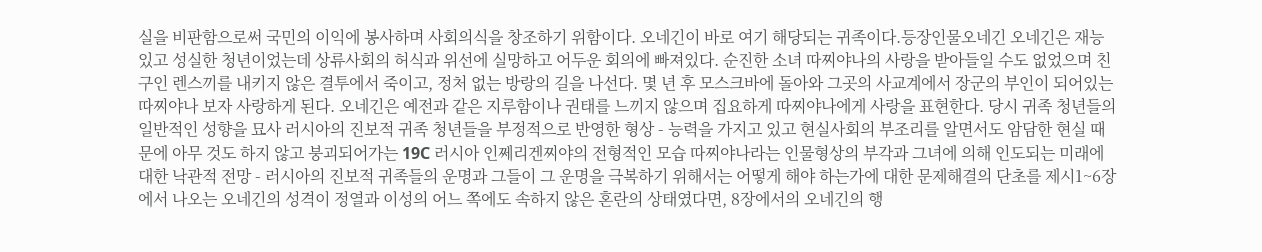실을 비판함으로써 국민의 이익에 봉사하며 사회의식을 창조하기 위함이다. 오네긴이 바로 여기 해당되는 귀족이다.등장인물오네긴 오네긴은 재능있고 성실한 청년이었는데 상류사회의 허식과 위선에 실망하고 어두운 회의에 빠져있다. 순진한 소녀 따찌야나의 사랑을 받아들일 수도 없었으며 친구인 렌스끼를 내키지 않은 결투에서 죽이고, 정처 없는 방랑의 길을 나선다. 몇 년 후 모스크바에 돌아와 그곳의 사교계에서 장군의 부인이 되어있는 따찌야나 보자 사랑하게 된다. 오네긴은 예전과 같은 지루함이나 권태를 느끼지 않으며 집요하게 따찌야나에게 사랑을 표현한다. 당시 귀족 청년들의 일반적인 성향을 묘사 러시아의 진보적 귀족 청년들을 부정적으로 반영한 형상 - 능력을 가지고 있고 현실사회의 부조리를 알면서도 암담한 현실 때문에 아무 것도 하지 않고 붕괴되어가는 19C 러시아 인쩨리겐찌야의 전형적인 모습 따찌야나라는 인물형상의 부각과 그녀에 의해 인도되는 미래에 대한 낙관적 전망 - 러시아의 진보적 귀족들의 운명과 그들이 그 운명을 극복하기 위해서는 어떻게 해야 하는가에 대한 문제해결의 단초를 제시1~6장에서 나오는 오네긴의 성격이 정열과 이성의 어느 쪽에도 속하지 않은 혼란의 상태였다면, 8장에서의 오네긴의 행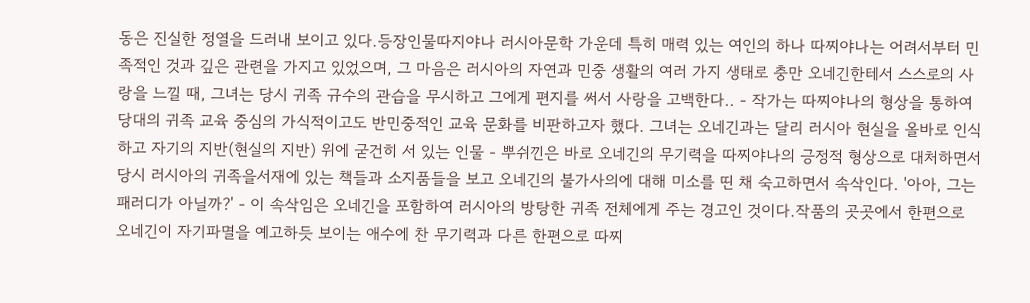동은 진실한 정열을 드러내 보이고 있다.등장인물따지야나 러시아문학 가운데 특히 매력 있는 여인의 하나 따찌야나는 어려서부터 민족적인 것과 깊은 관련을 가지고 있었으며, 그 마음은 러시아의 자연과 민중 생활의 여러 가지 생태로 충만 오네긴한테서 스스로의 사랑을 느낄 때, 그녀는 당시 귀족 규수의 관습을 무시하고 그에게 편지를 써서 사랑을 고백한다.. - 작가는 따찌야나의 형상을 통하여 당대의 귀족 교육 중심의 가식적이고도 반민중적인 교육 문화를 비판하고자 했다. 그녀는 오네긴과는 달리 러시아 현실을 올바로 인식하고 자기의 지반(현실의 지반) 위에 굳건히 서 있는 인물 - 뿌쉬낀은 바로 오네긴의 무기력을 따찌야나의 긍정적 형상으로 대처하면서 당시 러시아의 귀족을서재에 있는 책들과 소지품들을 보고 오네긴의 불가사의에 대해 미소를 띤 채 숙고하면서 속삭인다. '아아, 그는 패러디가 아닐까?' - 이 속삭임은 오네긴을 포함하여 러시아의 방탕한 귀족 전체에게 주는 경고인 것이다.작품의 곳곳에서 한편으로 오네긴이 자기파멸을 예고하듯 보이는 애수에 찬 무기력과 다른 한편으로 따찌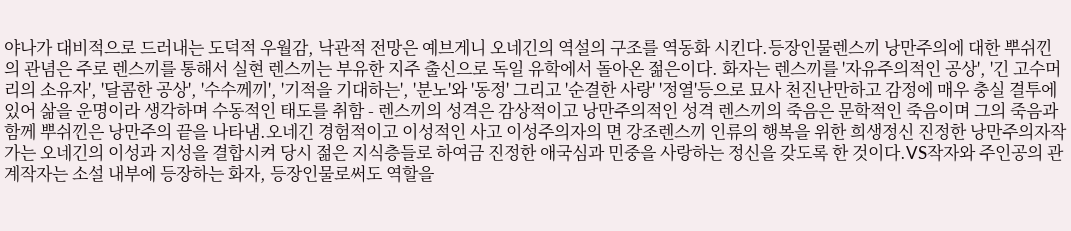야나가 대비적으로 드러내는 도덕적 우월감, 낙관적 전망은 예브게니 오네긴의 역설의 구조를 역동화 시킨다.등장인물렌스끼 낭만주의에 대한 뿌쉬낀의 관념은 주로 렌스끼를 통해서 실현 렌스끼는 부유한 지주 출신으로 독일 유학에서 돌아온 젊은이다. 화자는 렌스끼를 '자유주의적인 공상', '긴 고수머리의 소유자', '달콤한 공상', '수수께끼', '기적을 기대하는', '분노'와 '동정' 그리고 '순결한 사랑' '정열'등으로 묘사 천진난만하고 감정에 매우 충실 결투에 있어 삶을 운명이라 생각하며 수동적인 태도를 취함 - 렌스끼의 성격은 감상적이고 낭만주의적인 성격 렌스끼의 죽음은 문학적인 죽음이며 그의 죽음과 함께 뿌쉬낀은 낭만주의 끝을 나타냄.오네긴 경험적이고 이성적인 사고 이성주의자의 면 강조렌스끼 인류의 행복을 위한 희생정신 진정한 낭만주의자작가는 오네긴의 이성과 지성을 결합시켜 당시 젊은 지식층들로 하여금 진정한 애국심과 민중을 사랑하는 정신을 갖도록 한 것이다.VS작자와 주인공의 관계작자는 소설 내부에 등장하는 화자, 등장인물로써도 역할을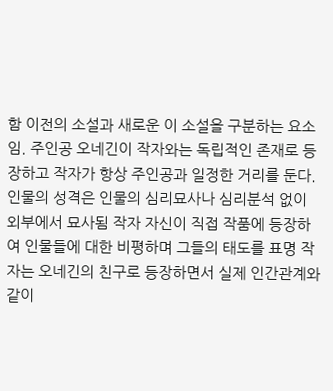함 이전의 소설과 새로운 이 소설을 구분하는 요소임. 주인공 오네긴이 작자와는 독립적인 존재로 등장하고 작자가 항상 주인공과 일정한 거리를 둔다. 인물의 성격은 인물의 심리묘사나 심리분석 없이 외부에서 묘사됨 작자 자신이 직접 작품에 등장하여 인물들에 대한 비평하며 그들의 태도를 표명 작자는 오네긴의 친구로 등장하면서 실제 인간관계와 같이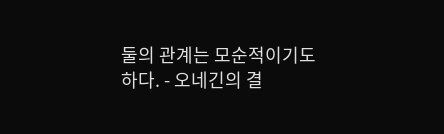둘의 관계는 모순적이기도 하다. - 오네긴의 결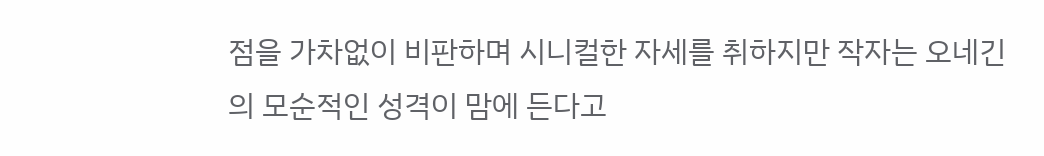점을 가차없이 비판하며 시니컬한 자세를 취하지만 작자는 오네긴의 모순적인 성격이 맘에 든다고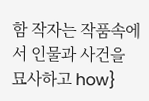함 작자는 작품속에서 인물과 사건을 묘사하고 how}